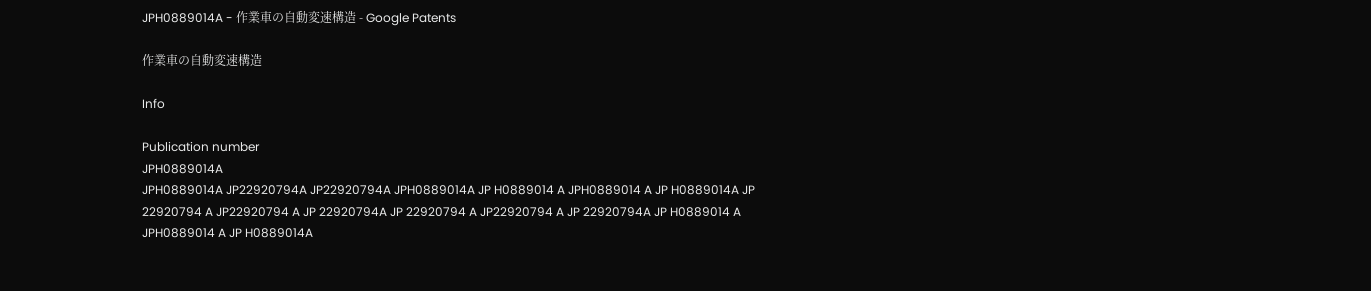JPH0889014A - 作業車の自動変速構造 - Google Patents

作業車の自動変速構造

Info

Publication number
JPH0889014A
JPH0889014A JP22920794A JP22920794A JPH0889014A JP H0889014 A JPH0889014 A JP H0889014A JP 22920794 A JP22920794 A JP 22920794A JP 22920794 A JP22920794 A JP 22920794A JP H0889014 A JPH0889014 A JP H0889014A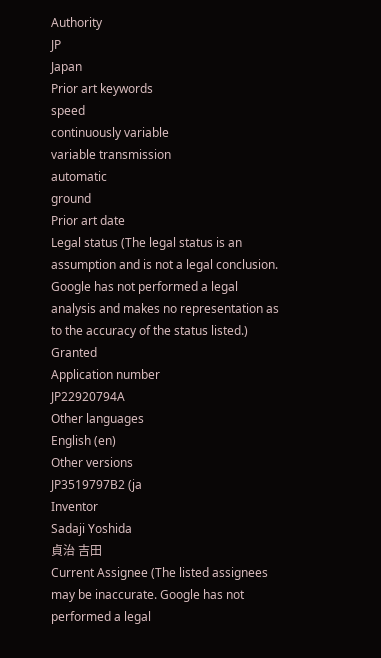Authority
JP
Japan
Prior art keywords
speed
continuously variable
variable transmission
automatic
ground
Prior art date
Legal status (The legal status is an assumption and is not a legal conclusion. Google has not performed a legal analysis and makes no representation as to the accuracy of the status listed.)
Granted
Application number
JP22920794A
Other languages
English (en)
Other versions
JP3519797B2 (ja
Inventor
Sadaji Yoshida
貞治 吉田
Current Assignee (The listed assignees may be inaccurate. Google has not performed a legal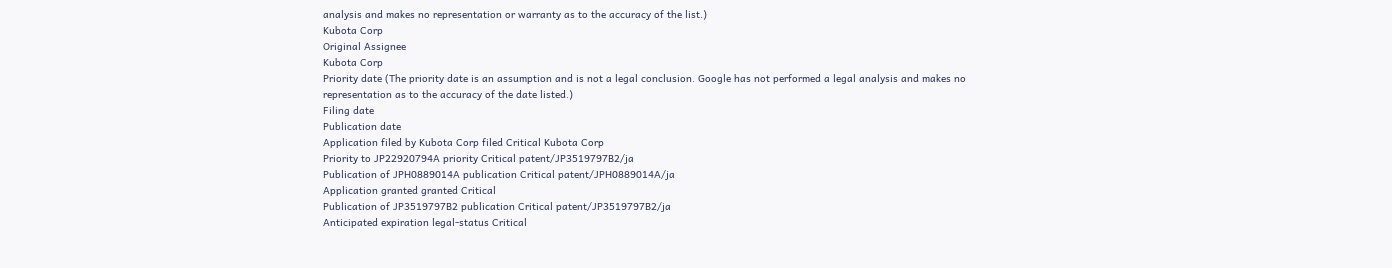analysis and makes no representation or warranty as to the accuracy of the list.)
Kubota Corp
Original Assignee
Kubota Corp
Priority date (The priority date is an assumption and is not a legal conclusion. Google has not performed a legal analysis and makes no representation as to the accuracy of the date listed.)
Filing date
Publication date
Application filed by Kubota Corp filed Critical Kubota Corp
Priority to JP22920794A priority Critical patent/JP3519797B2/ja
Publication of JPH0889014A publication Critical patent/JPH0889014A/ja
Application granted granted Critical
Publication of JP3519797B2 publication Critical patent/JP3519797B2/ja
Anticipated expiration legal-status Critical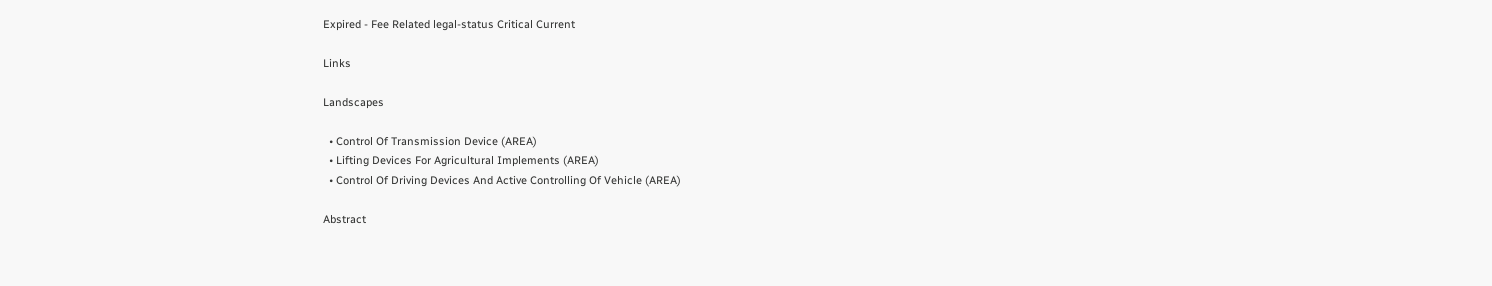Expired - Fee Related legal-status Critical Current

Links

Landscapes

  • Control Of Transmission Device (AREA)
  • Lifting Devices For Agricultural Implements (AREA)
  • Control Of Driving Devices And Active Controlling Of Vehicle (AREA)

Abstract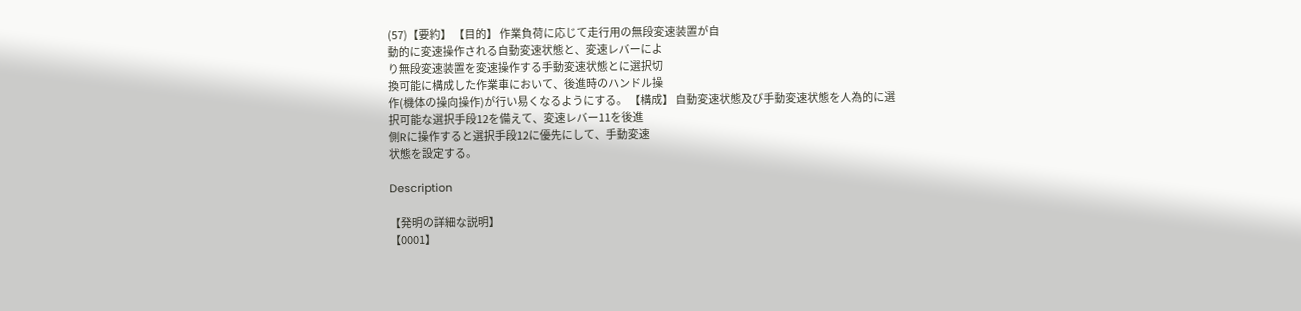(57)【要約】 【目的】 作業負荷に応じて走行用の無段変速装置が自
動的に変速操作される自動変速状態と、変速レバーによ
り無段変速装置を変速操作する手動変速状態とに選択切
換可能に構成した作業車において、後進時のハンドル操
作(機体の操向操作)が行い易くなるようにする。 【構成】 自動変速状態及び手動変速状態を人為的に選
択可能な選択手段12を備えて、変速レバー11を後進
側Rに操作すると選択手段12に優先にして、手動変速
状態を設定する。

Description

【発明の詳細な説明】
【0001】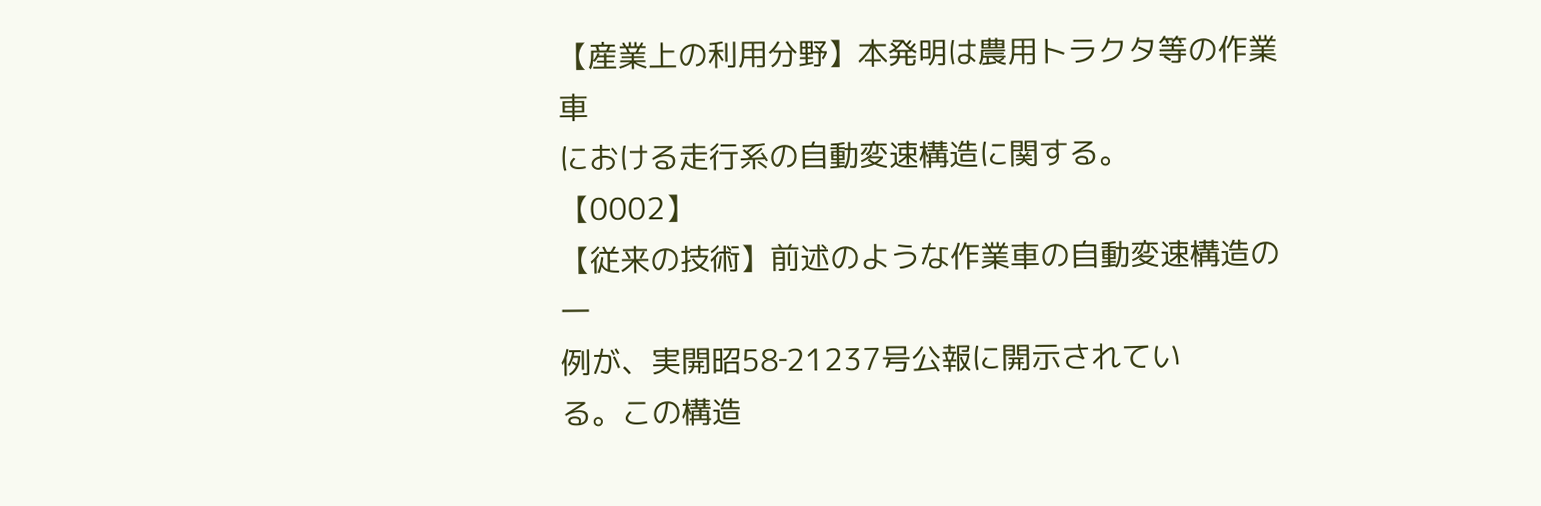【産業上の利用分野】本発明は農用トラクタ等の作業車
における走行系の自動変速構造に関する。
【0002】
【従来の技術】前述のような作業車の自動変速構造の一
例が、実開昭58‐21237号公報に開示されてい
る。この構造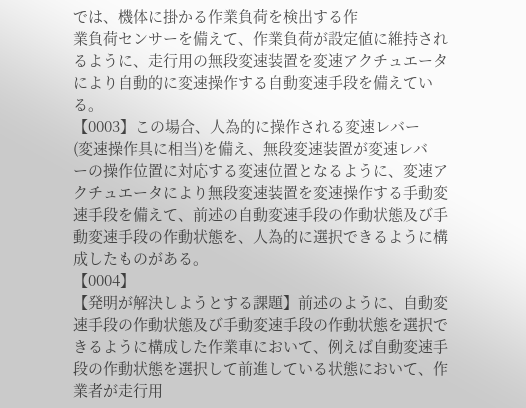では、機体に掛かる作業負荷を検出する作
業負荷センサーを備えて、作業負荷が設定値に維持され
るように、走行用の無段変速装置を変速アクチュエータ
により自動的に変速操作する自動変速手段を備えてい
る。
【0003】この場合、人為的に操作される変速レバー
(変速操作具に相当)を備え、無段変速装置が変速レバ
ーの操作位置に対応する変速位置となるように、変速ア
クチュエータにより無段変速装置を変速操作する手動変
速手段を備えて、前述の自動変速手段の作動状態及び手
動変速手段の作動状態を、人為的に選択できるように構
成したものがある。
【0004】
【発明が解決しようとする課題】前述のように、自動変
速手段の作動状態及び手動変速手段の作動状態を選択で
きるように構成した作業車において、例えば自動変速手
段の作動状態を選択して前進している状態において、作
業者が走行用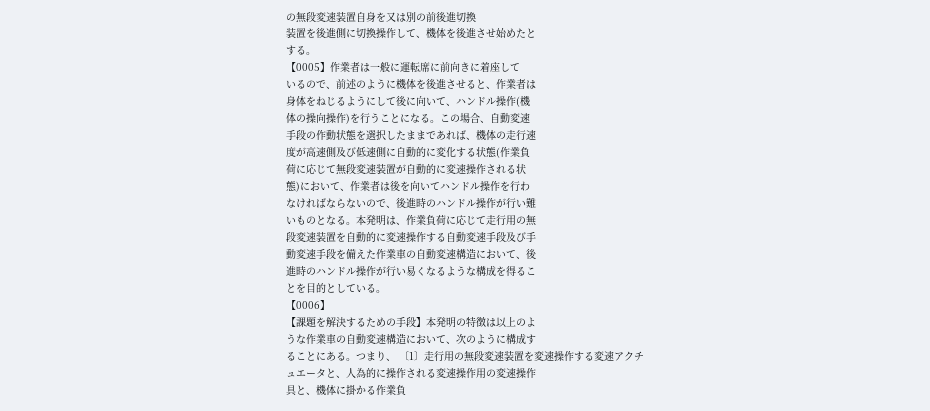の無段変速装置自身を又は別の前後進切換
装置を後進側に切換操作して、機体を後進させ始めたと
する。
【0005】作業者は一般に運転席に前向きに着座して
いるので、前述のように機体を後進させると、作業者は
身体をねじるようにして後に向いて、ハンドル操作(機
体の操向操作)を行うことになる。この場合、自動変速
手段の作動状態を選択したままであれば、機体の走行速
度が高速側及び低速側に自動的に変化する状態(作業負
荷に応じて無段変速装置が自動的に変速操作される状
態)において、作業者は後を向いてハンドル操作を行わ
なければならないので、後進時のハンドル操作が行い難
いものとなる。本発明は、作業負荷に応じて走行用の無
段変速装置を自動的に変速操作する自動変速手段及び手
動変速手段を備えた作業車の自動変速構造において、後
進時のハンドル操作が行い易くなるような構成を得るこ
とを目的としている。
【0006】
【課題を解決するための手段】本発明の特徴は以上のよ
うな作業車の自動変速構造において、次のように構成す
ることにある。つまり、 〔1〕走行用の無段変速装置を変速操作する変速アクチ
ュエータと、人為的に操作される変速操作用の変速操作
具と、機体に掛かる作業負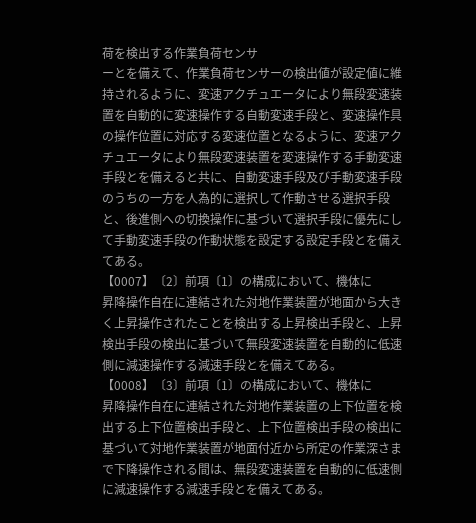荷を検出する作業負荷センサ
ーとを備えて、作業負荷センサーの検出値が設定値に維
持されるように、変速アクチュエータにより無段変速装
置を自動的に変速操作する自動変速手段と、変速操作具
の操作位置に対応する変速位置となるように、変速アク
チュエータにより無段変速装置を変速操作する手動変速
手段とを備えると共に、自動変速手段及び手動変速手段
のうちの一方を人為的に選択して作動させる選択手段
と、後進側への切換操作に基づいて選択手段に優先にし
て手動変速手段の作動状態を設定する設定手段とを備え
てある。
【0007】〔2〕前項〔1〕の構成において、機体に
昇降操作自在に連結された対地作業装置が地面から大き
く上昇操作されたことを検出する上昇検出手段と、上昇
検出手段の検出に基づいて無段変速装置を自動的に低速
側に減速操作する減速手段とを備えてある。
【0008】〔3〕前項〔1〕の構成において、機体に
昇降操作自在に連結された対地作業装置の上下位置を検
出する上下位置検出手段と、上下位置検出手段の検出に
基づいて対地作業装置が地面付近から所定の作業深さま
で下降操作される間は、無段変速装置を自動的に低速側
に減速操作する減速手段とを備えてある。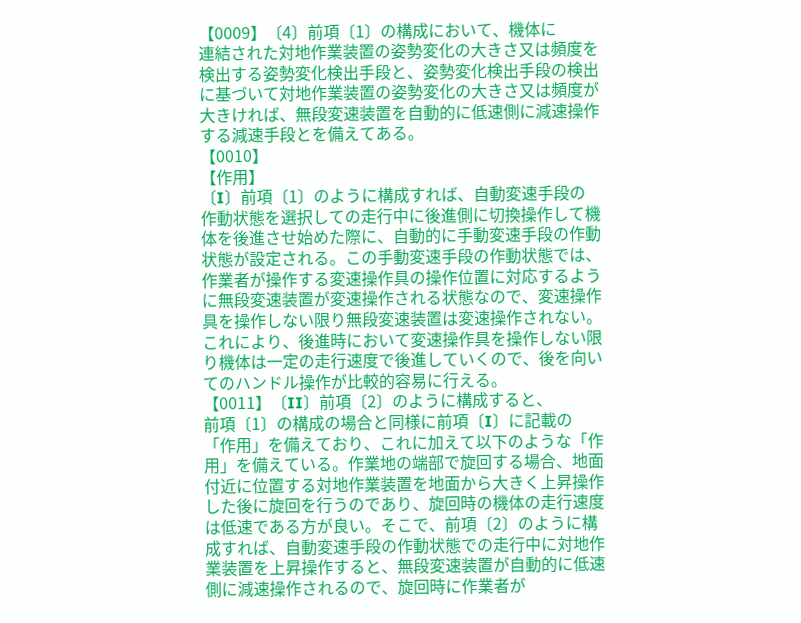【0009】〔4〕前項〔1〕の構成において、機体に
連結された対地作業装置の姿勢変化の大きさ又は頻度を
検出する姿勢変化検出手段と、姿勢変化検出手段の検出
に基づいて対地作業装置の姿勢変化の大きさ又は頻度が
大きければ、無段変速装置を自動的に低速側に減速操作
する減速手段とを備えてある。
【0010】
【作用】
〔I〕前項〔1〕のように構成すれば、自動変速手段の
作動状態を選択しての走行中に後進側に切換操作して機
体を後進させ始めた際に、自動的に手動変速手段の作動
状態が設定される。この手動変速手段の作動状態では、
作業者が操作する変速操作具の操作位置に対応するよう
に無段変速装置が変速操作される状態なので、変速操作
具を操作しない限り無段変速装置は変速操作されない。
これにより、後進時において変速操作具を操作しない限
り機体は一定の走行速度で後進していくので、後を向い
てのハンドル操作が比較的容易に行える。
【0011】〔II〕前項〔2〕のように構成すると、
前項〔1〕の構成の場合と同様に前項〔I〕に記載の
「作用」を備えており、これに加えて以下のような「作
用」を備えている。作業地の端部で旋回する場合、地面
付近に位置する対地作業装置を地面から大きく上昇操作
した後に旋回を行うのであり、旋回時の機体の走行速度
は低速である方が良い。そこで、前項〔2〕のように構
成すれば、自動変速手段の作動状態での走行中に対地作
業装置を上昇操作すると、無段変速装置が自動的に低速
側に減速操作されるので、旋回時に作業者が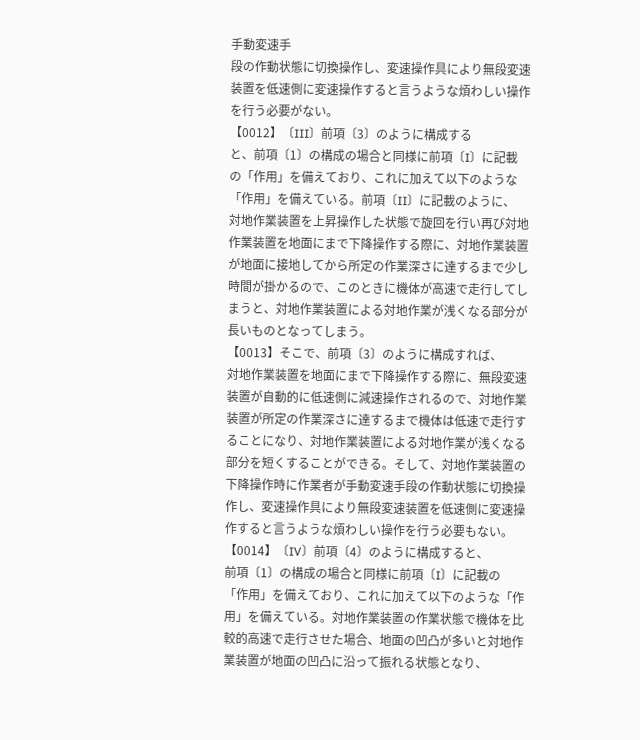手動変速手
段の作動状態に切換操作し、変速操作具により無段変速
装置を低速側に変速操作すると言うような煩わしい操作
を行う必要がない。
【0012】〔III〕前項〔3〕のように構成する
と、前項〔1〕の構成の場合と同様に前項〔I〕に記載
の「作用」を備えており、これに加えて以下のような
「作用」を備えている。前項〔II〕に記載のように、
対地作業装置を上昇操作した状態で旋回を行い再び対地
作業装置を地面にまで下降操作する際に、対地作業装置
が地面に接地してから所定の作業深さに達するまで少し
時間が掛かるので、このときに機体が高速で走行してし
まうと、対地作業装置による対地作業が浅くなる部分が
長いものとなってしまう。
【0013】そこで、前項〔3〕のように構成すれば、
対地作業装置を地面にまで下降操作する際に、無段変速
装置が自動的に低速側に減速操作されるので、対地作業
装置が所定の作業深さに達するまで機体は低速で走行す
ることになり、対地作業装置による対地作業が浅くなる
部分を短くすることができる。そして、対地作業装置の
下降操作時に作業者が手動変速手段の作動状態に切換操
作し、変速操作具により無段変速装置を低速側に変速操
作すると言うような煩わしい操作を行う必要もない。
【0014】〔IV〕前項〔4〕のように構成すると、
前項〔1〕の構成の場合と同様に前項〔I〕に記載の
「作用」を備えており、これに加えて以下のような「作
用」を備えている。対地作業装置の作業状態で機体を比
較的高速で走行させた場合、地面の凹凸が多いと対地作
業装置が地面の凹凸に沿って振れる状態となり、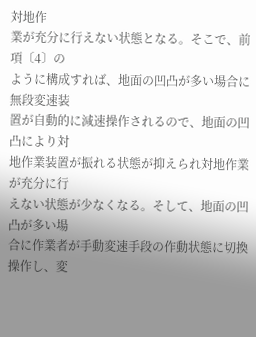対地作
業が充分に行えない状態となる。そこで、前項〔4〕の
ように構成すれば、地面の凹凸が多い場合に無段変速装
置が自動的に減速操作されるので、地面の凹凸により対
地作業装置が振れる状態が抑えられ対地作業が充分に行
えない状態が少なくなる。そして、地面の凹凸が多い場
合に作業者が手動変速手段の作動状態に切換操作し、変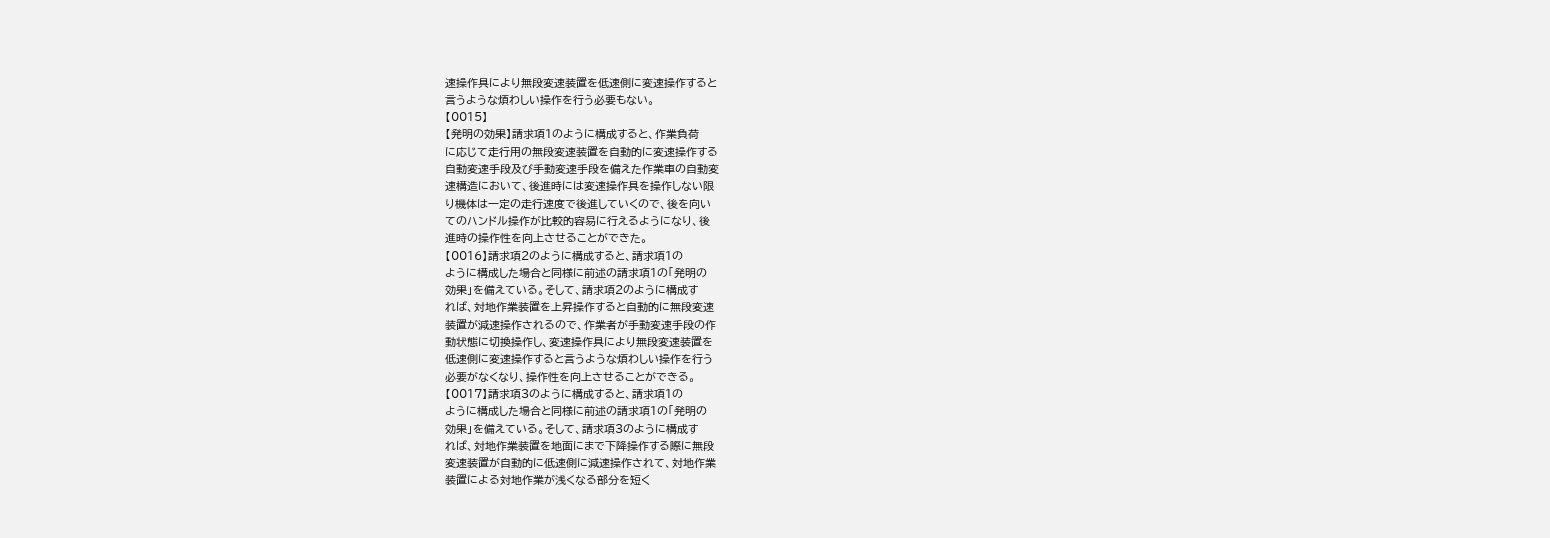速操作具により無段変速装置を低速側に変速操作すると
言うような煩わしい操作を行う必要もない。
【0015】
【発明の効果】請求項1のように構成すると、作業負荷
に応じて走行用の無段変速装置を自動的に変速操作する
自動変速手段及び手動変速手段を備えた作業車の自動変
速構造において、後進時には変速操作具を操作しない限
り機体は一定の走行速度で後進していくので、後を向い
てのハンドル操作が比較的容易に行えるようになり、後
進時の操作性を向上させることができた。
【0016】請求項2のように構成すると、請求項1の
ように構成した場合と同様に前述の請求項1の「発明の
効果」を備えている。そして、請求項2のように構成す
れば、対地作業装置を上昇操作すると自動的に無段変速
装置が減速操作されるので、作業者が手動変速手段の作
動状態に切換操作し、変速操作具により無段変速装置を
低速側に変速操作すると言うような煩わしい操作を行う
必要がなくなり、操作性を向上させることができる。
【0017】請求項3のように構成すると、請求項1の
ように構成した場合と同様に前述の請求項1の「発明の
効果」を備えている。そして、請求項3のように構成す
れば、対地作業装置を地面にまで下降操作する際に無段
変速装置が自動的に低速側に減速操作されて、対地作業
装置による対地作業が浅くなる部分を短く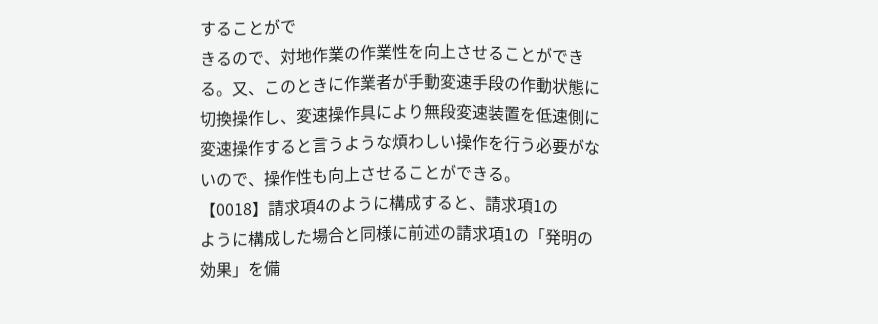することがで
きるので、対地作業の作業性を向上させることができ
る。又、このときに作業者が手動変速手段の作動状態に
切換操作し、変速操作具により無段変速装置を低速側に
変速操作すると言うような煩わしい操作を行う必要がな
いので、操作性も向上させることができる。
【0018】請求項4のように構成すると、請求項1の
ように構成した場合と同様に前述の請求項1の「発明の
効果」を備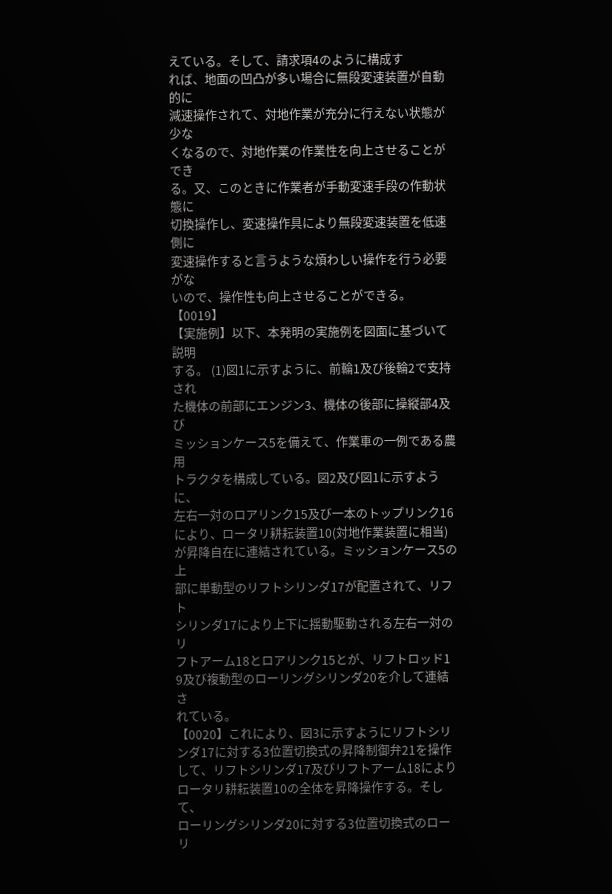えている。そして、請求項4のように構成す
れば、地面の凹凸が多い場合に無段変速装置が自動的に
減速操作されて、対地作業が充分に行えない状態が少な
くなるので、対地作業の作業性を向上させることができ
る。又、このときに作業者が手動変速手段の作動状態に
切換操作し、変速操作具により無段変速装置を低速側に
変速操作すると言うような煩わしい操作を行う必要がな
いので、操作性も向上させることができる。
【0019】
【実施例】以下、本発明の実施例を図面に基づいて説明
する。 (1)図1に示すように、前輪1及び後輪2で支持され
た機体の前部にエンジン3、機体の後部に操縦部4及び
ミッションケース5を備えて、作業車の一例である農用
トラクタを構成している。図2及び図1に示すように、
左右一対のロアリンク15及び一本のトップリンク16
により、ロータリ耕耘装置10(対地作業装置に相当)
が昇降自在に連結されている。ミッションケース5の上
部に単動型のリフトシリンダ17が配置されて、リフト
シリンダ17により上下に揺動駆動される左右一対のリ
フトアーム18とロアリンク15とが、リフトロッド1
9及び複動型のローリングシリンダ20を介して連結さ
れている。
【0020】これにより、図3に示すようにリフトシリ
ンダ17に対する3位置切換式の昇降制御弁21を操作
して、リフトシリンダ17及びリフトアーム18により
ロータリ耕耘装置10の全体を昇降操作する。そして、
ローリングシリンダ20に対する3位置切換式のローリ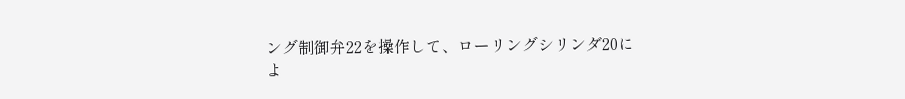ング制御弁22を操作して、ローリングシリンダ20に
よ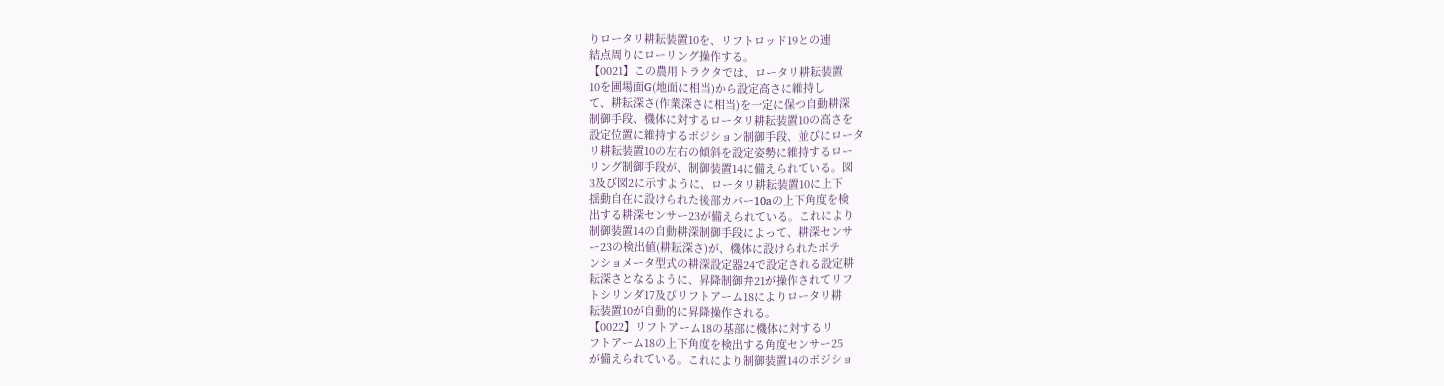りロータリ耕耘装置10を、リフトロッド19との連
結点周りにローリング操作する。
【0021】この農用トラクタでは、ロータリ耕耘装置
10を圃場面G(地面に相当)から設定高さに維持し
て、耕耘深さ(作業深さに相当)を一定に保つ自動耕深
制御手段、機体に対するロータリ耕耘装置10の高さを
設定位置に維持するポジション制御手段、並びにロータ
リ耕耘装置10の左右の傾斜を設定姿勢に維持するロー
リング制御手段が、制御装置14に備えられている。図
3及び図2に示すように、ロータリ耕耘装置10に上下
揺動自在に設けられた後部カバー10aの上下角度を検
出する耕深センサー23が備えられている。これにより
制御装置14の自動耕深制御手段によって、耕深センサ
ー23の検出値(耕耘深さ)が、機体に設けられたポテ
ンショメータ型式の耕深設定器24で設定される設定耕
耘深さとなるように、昇降制御弁21が操作されてリフ
トシリンダ17及びリフトアーム18によりロータリ耕
耘装置10が自動的に昇降操作される。
【0022】リフトアーム18の基部に機体に対するリ
フトアーム18の上下角度を検出する角度センサー25
が備えられている。これにより制御装置14のポジショ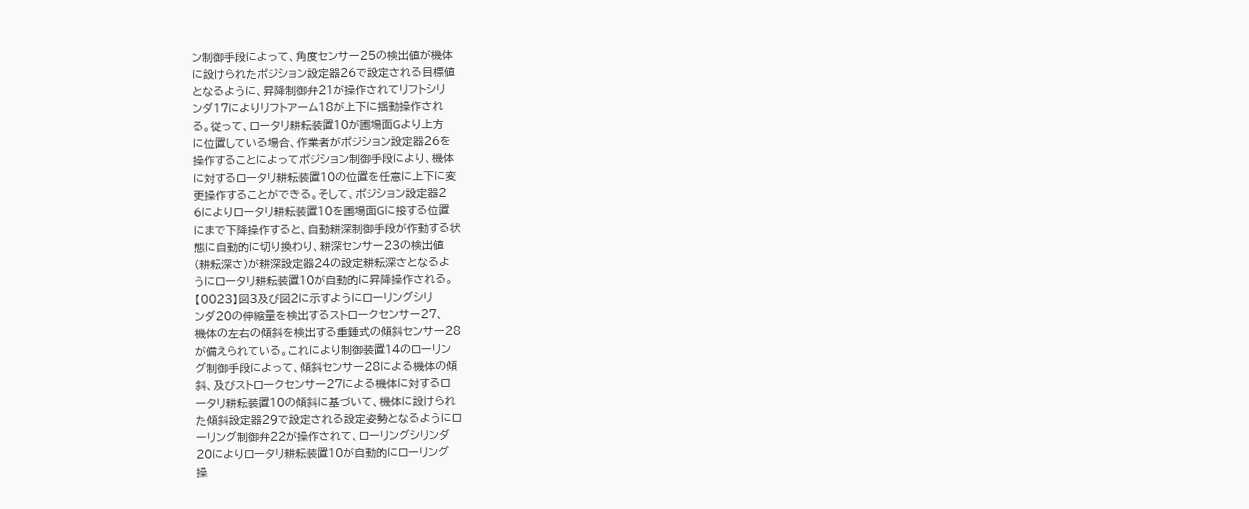ン制御手段によって、角度センサー25の検出値が機体
に設けられたポジション設定器26で設定される目標値
となるように、昇降制御弁21が操作されてリフトシリ
ンダ17によりリフトアーム18が上下に揺動操作され
る。従って、ロータリ耕耘装置10が圃場面Gより上方
に位置している場合、作業者がポジション設定器26を
操作することによってポジション制御手段により、機体
に対するロータリ耕耘装置10の位置を任意に上下に変
更操作することができる。そして、ポジション設定器2
6によりロータリ耕耘装置10を圃場面Gに接する位置
にまで下降操作すると、自動耕深制御手段が作動する状
態に自動的に切り換わり、耕深センサー23の検出値
(耕耘深さ)が耕深設定器24の設定耕耘深さとなるよ
うにロータリ耕耘装置10が自動的に昇降操作される。
【0023】図3及び図2に示すようにローリングシリ
ンダ20の伸縮量を検出するストロークセンサー27、
機体の左右の傾斜を検出する重錘式の傾斜センサー28
が備えられている。これにより制御装置14のローリン
グ制御手段によって、傾斜センサー28による機体の傾
斜、及びストロークセンサー27による機体に対するロ
ータリ耕耘装置10の傾斜に基づいて、機体に設けられ
た傾斜設定器29で設定される設定姿勢となるようにロ
ーリング制御弁22が操作されて、ローリングシリンダ
20によりロータリ耕耘装置10が自動的にローリング
操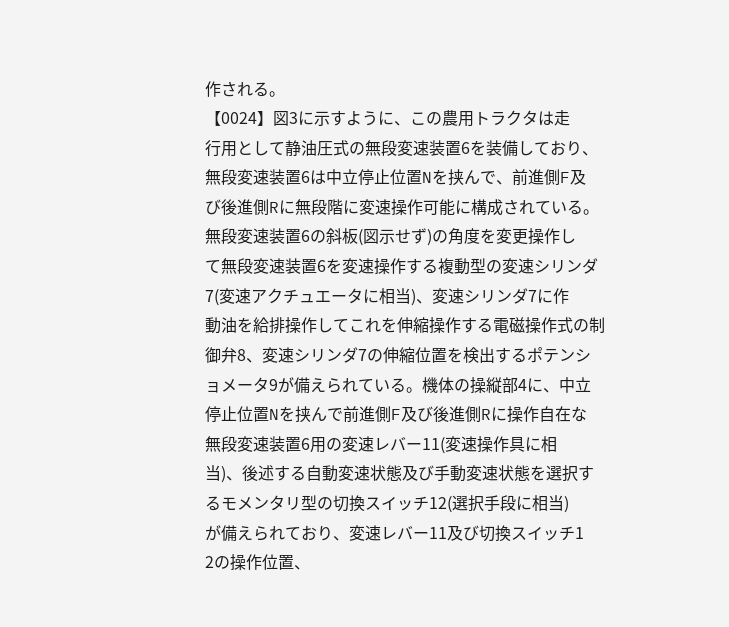作される。
【0024】図3に示すように、この農用トラクタは走
行用として静油圧式の無段変速装置6を装備しており、
無段変速装置6は中立停止位置Nを挟んで、前進側F及
び後進側Rに無段階に変速操作可能に構成されている。
無段変速装置6の斜板(図示せず)の角度を変更操作し
て無段変速装置6を変速操作する複動型の変速シリンダ
7(変速アクチュエータに相当)、変速シリンダ7に作
動油を給排操作してこれを伸縮操作する電磁操作式の制
御弁8、変速シリンダ7の伸縮位置を検出するポテンシ
ョメータ9が備えられている。機体の操縦部4に、中立
停止位置Nを挟んで前進側F及び後進側Rに操作自在な
無段変速装置6用の変速レバー11(変速操作具に相
当)、後述する自動変速状態及び手動変速状態を選択す
るモメンタリ型の切換スイッチ12(選択手段に相当)
が備えられており、変速レバー11及び切換スイッチ1
2の操作位置、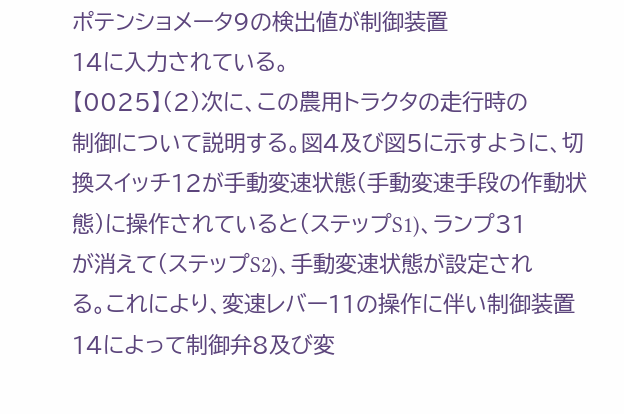ポテンショメータ9の検出値が制御装置
14に入力されている。
【0025】(2)次に、この農用トラクタの走行時の
制御について説明する。図4及び図5に示すように、切
換スイッチ12が手動変速状態(手動変速手段の作動状
態)に操作されていると(ステップS1)、ランプ31
が消えて(ステップS2)、手動変速状態が設定され
る。これにより、変速レバー11の操作に伴い制御装置
14によって制御弁8及び変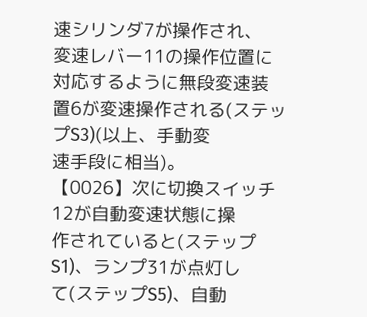速シリンダ7が操作され、
変速レバー11の操作位置に対応するように無段変速装
置6が変速操作される(ステップS3)(以上、手動変
速手段に相当)。
【0026】次に切換スイッチ12が自動変速状態に操
作されていると(ステップS1)、ランプ31が点灯し
て(ステップS5)、自動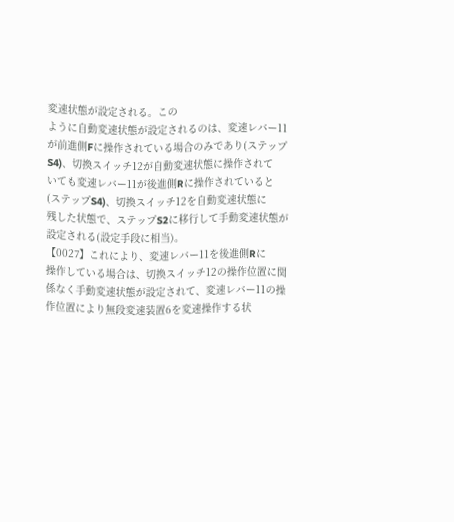変速状態が設定される。この
ように自動変速状態が設定されるのは、変速レバー11
が前進側Fに操作されている場合のみであり(ステップ
S4)、切換スイッチ12が自動変速状態に操作されて
いても変速レバー11が後進側Rに操作されていると
(ステップS4)、切換スイッチ12を自動変速状態に
残した状態で、ステップS2に移行して手動変速状態が
設定される(設定手段に相当)。
【0027】これにより、変速レバー11を後進側Rに
操作している場合は、切換スイッチ12の操作位置に関
係なく手動変速状態が設定されて、変速レバー11の操
作位置により無段変速装置6を変速操作する状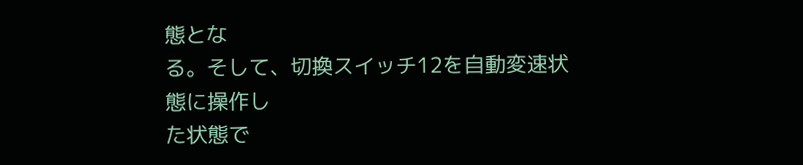態とな
る。そして、切換スイッチ12を自動変速状態に操作し
た状態で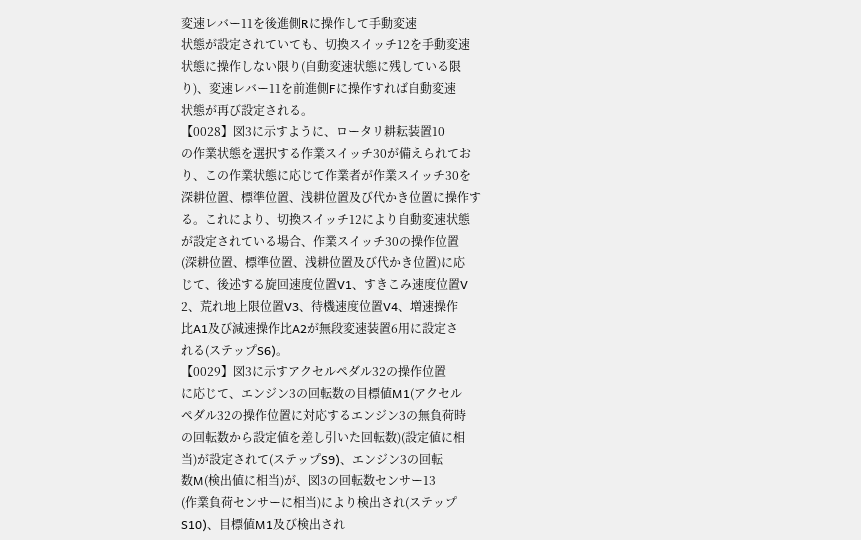変速レバー11を後進側Rに操作して手動変速
状態が設定されていても、切換スイッチ12を手動変速
状態に操作しない限り(自動変速状態に残している限
り)、変速レバー11を前進側Fに操作すれば自動変速
状態が再び設定される。
【0028】図3に示すように、ロータリ耕耘装置10
の作業状態を選択する作業スイッチ30が備えられてお
り、この作業状態に応じて作業者が作業スイッチ30を
深耕位置、標準位置、浅耕位置及び代かき位置に操作す
る。これにより、切換スイッチ12により自動変速状態
が設定されている場合、作業スイッチ30の操作位置
(深耕位置、標準位置、浅耕位置及び代かき位置)に応
じて、後述する旋回速度位置V1、すきこみ速度位置V
2、荒れ地上限位置V3、待機速度位置V4、増速操作
比A1及び減速操作比A2が無段変速装置6用に設定さ
れる(ステップS6)。
【0029】図3に示すアクセルペダル32の操作位置
に応じて、エンジン3の回転数の目標値M1(アクセル
ペダル32の操作位置に対応するエンジン3の無負荷時
の回転数から設定値を差し引いた回転数)(設定値に相
当)が設定されて(ステップS9)、エンジン3の回転
数M(検出値に相当)が、図3の回転数センサー13
(作業負荷センサーに相当)により検出され(ステップ
S10)、目標値M1及び検出され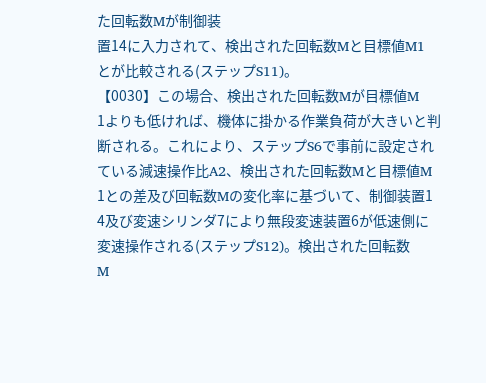た回転数Mが制御装
置14に入力されて、検出された回転数Mと目標値M1
とが比較される(ステップS11)。
【0030】この場合、検出された回転数Mが目標値M
1よりも低ければ、機体に掛かる作業負荷が大きいと判
断される。これにより、ステップS6で事前に設定され
ている減速操作比A2、検出された回転数Mと目標値M
1との差及び回転数Mの変化率に基づいて、制御装置1
4及び変速シリンダ7により無段変速装置6が低速側に
変速操作される(ステップS12)。検出された回転数
M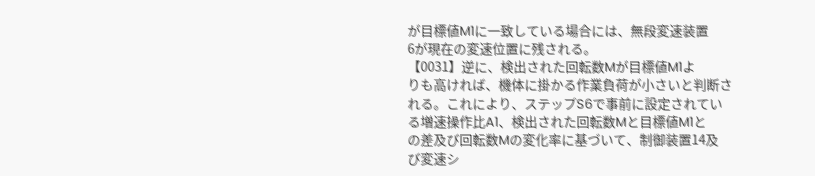が目標値M1に一致している場合には、無段変速装置
6が現在の変速位置に残される。
【0031】逆に、検出された回転数Mが目標値M1よ
りも高ければ、機体に掛かる作業負荷が小さいと判断さ
れる。これにより、ステップS6で事前に設定されてい
る増速操作比A1、検出された回転数Mと目標値M1と
の差及び回転数Mの変化率に基づいて、制御装置14及
び変速シ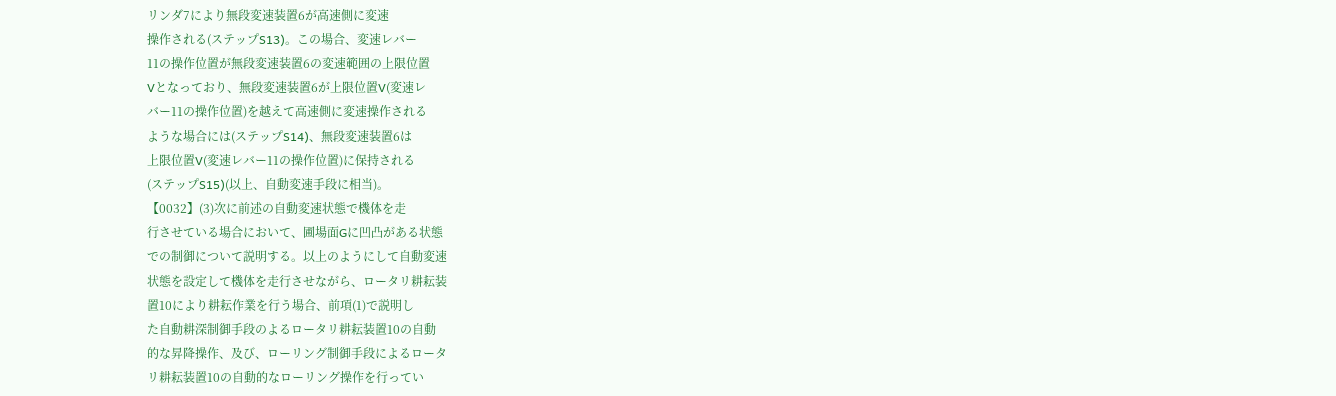リンダ7により無段変速装置6が高速側に変速
操作される(ステップS13)。この場合、変速レバー
11の操作位置が無段変速装置6の変速範囲の上限位置
Vとなっており、無段変速装置6が上限位置V(変速レ
バー11の操作位置)を越えて高速側に変速操作される
ような場合には(ステップS14)、無段変速装置6は
上限位置V(変速レバー11の操作位置)に保持される
(ステップS15)(以上、自動変速手段に相当)。
【0032】(3)次に前述の自動変速状態で機体を走
行させている場合において、圃場面Gに凹凸がある状態
での制御について説明する。以上のようにして自動変速
状態を設定して機体を走行させながら、ロータリ耕耘装
置10により耕耘作業を行う場合、前項(1)で説明し
た自動耕深制御手段のよるロータリ耕耘装置10の自動
的な昇降操作、及び、ローリング制御手段によるロータ
リ耕耘装置10の自動的なローリング操作を行ってい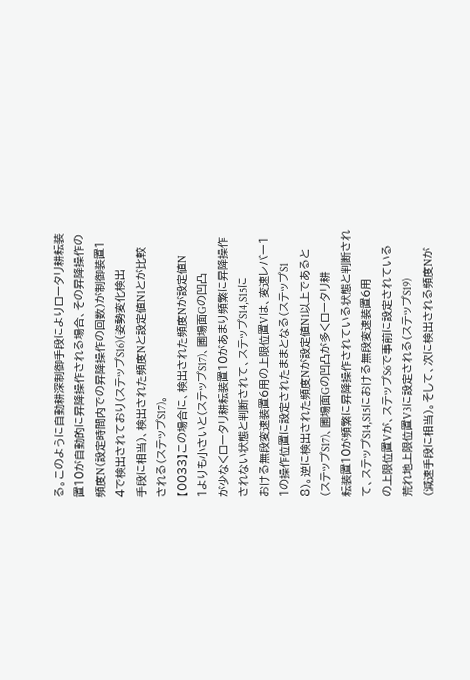る。このように自動耕深制御手段によりロータリ耕耘装
置10が自動的に昇降操作される場合、その昇降操作の
頻度N(設定時間内での昇降操作の回数)が制御装置1
4で検出されており(ステップS16)(姿勢変化検出
手段に相当)、検出された頻度Nと設定値N1とが比較
される(ステップS17)。
【0033】この場合に、検出された頻度Nが設定値N
1よりも小さいと(ステップS17)、圃場面Gの凹凸
が少なくロータリ耕耘装置10があまり頻繁に昇降操作
されない状態と判断されて、ステップS14,S15に
おける無段変速装置6用の上限位置Vは、変速レバー1
1の操作位置に設定されたままとなる(ステップS1
8)。逆に検出された頻度Nが設定値N1以上であると
(ステップS17)、圃場面Gの凹凸が多くロータリ耕
耘装置10が頻繁に昇降操作されている状態と判断され
て、ステップS14,S15における無段変速装置6用
の上限位置Vが、ステップS6で事前に設定されている
荒れ地上限位置V3に設定される(ステップS19)
(減速手段に相当)。そして、次に検出される頻度Nが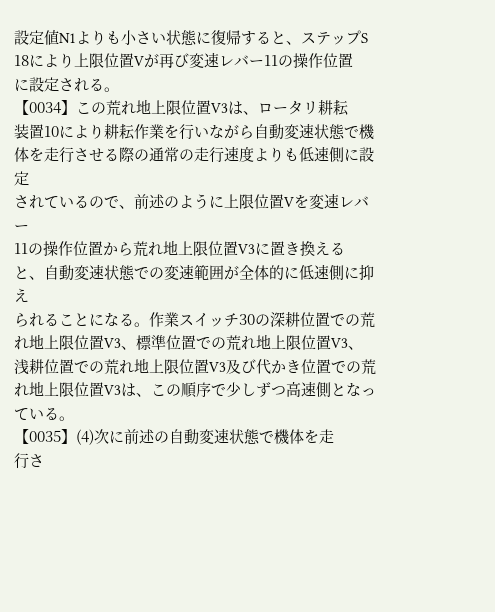設定値N1よりも小さい状態に復帰すると、ステップS
18により上限位置Vが再び変速レバー11の操作位置
に設定される。
【0034】この荒れ地上限位置V3は、ロータリ耕耘
装置10により耕耘作業を行いながら自動変速状態で機
体を走行させる際の通常の走行速度よりも低速側に設定
されているので、前述のように上限位置Vを変速レバー
11の操作位置から荒れ地上限位置V3に置き換える
と、自動変速状態での変速範囲が全体的に低速側に抑え
られることになる。作業スイッチ30の深耕位置での荒
れ地上限位置V3、標準位置での荒れ地上限位置V3、
浅耕位置での荒れ地上限位置V3及び代かき位置での荒
れ地上限位置V3は、この順序で少しずつ高速側となっ
ている。
【0035】(4)次に前述の自動変速状態で機体を走
行さ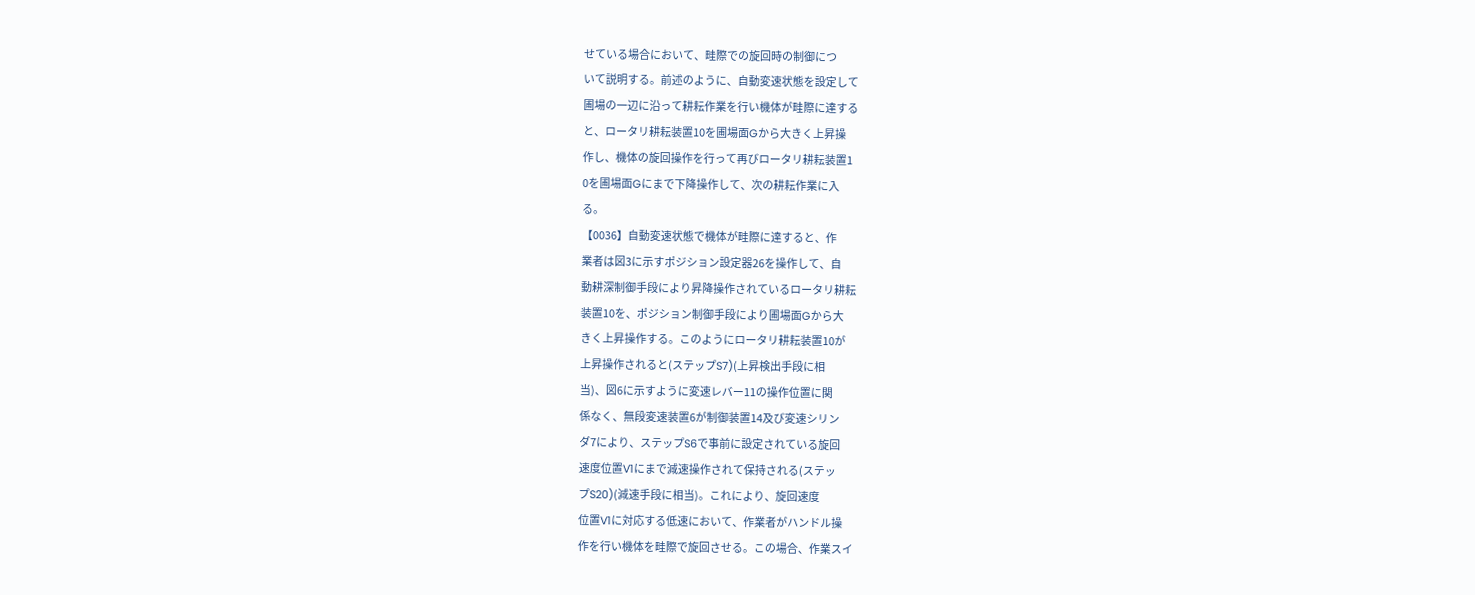せている場合において、畦際での旋回時の制御につ
いて説明する。前述のように、自動変速状態を設定して
圃場の一辺に沿って耕耘作業を行い機体が畦際に達する
と、ロータリ耕耘装置10を圃場面Gから大きく上昇操
作し、機体の旋回操作を行って再びロータリ耕耘装置1
0を圃場面Gにまで下降操作して、次の耕耘作業に入
る。
【0036】自動変速状態で機体が畦際に達すると、作
業者は図3に示すポジション設定器26を操作して、自
動耕深制御手段により昇降操作されているロータリ耕耘
装置10を、ポジション制御手段により圃場面Gから大
きく上昇操作する。このようにロータリ耕耘装置10が
上昇操作されると(ステップS7)(上昇検出手段に相
当)、図6に示すように変速レバー11の操作位置に関
係なく、無段変速装置6が制御装置14及び変速シリン
ダ7により、ステップS6で事前に設定されている旋回
速度位置V1にまで減速操作されて保持される(ステッ
プS20)(減速手段に相当)。これにより、旋回速度
位置V1に対応する低速において、作業者がハンドル操
作を行い機体を畦際で旋回させる。この場合、作業スイ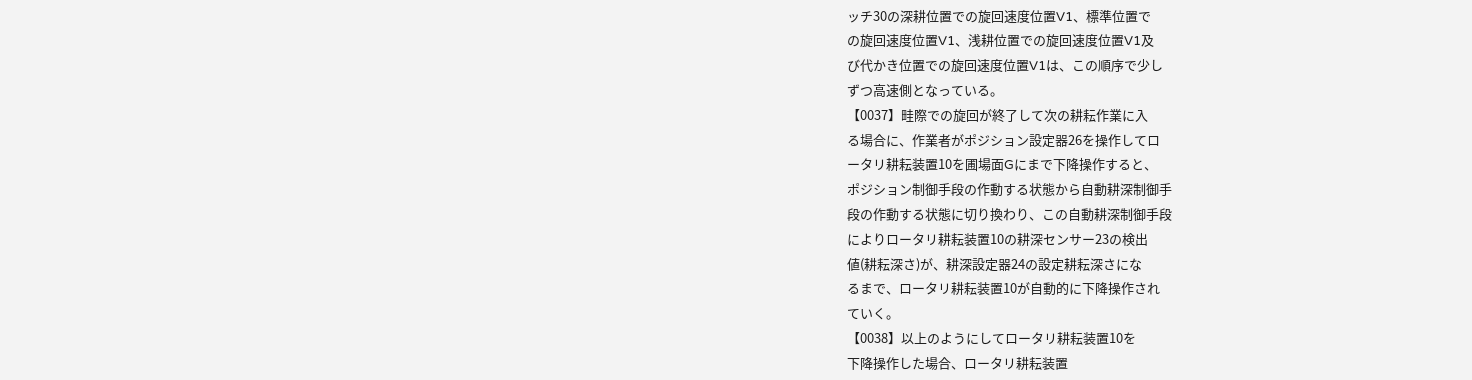ッチ30の深耕位置での旋回速度位置V1、標準位置で
の旋回速度位置V1、浅耕位置での旋回速度位置V1及
び代かき位置での旋回速度位置V1は、この順序で少し
ずつ高速側となっている。
【0037】畦際での旋回が終了して次の耕耘作業に入
る場合に、作業者がポジション設定器26を操作してロ
ータリ耕耘装置10を圃場面Gにまで下降操作すると、
ポジション制御手段の作動する状態から自動耕深制御手
段の作動する状態に切り換わり、この自動耕深制御手段
によりロータリ耕耘装置10の耕深センサー23の検出
値(耕耘深さ)が、耕深設定器24の設定耕耘深さにな
るまで、ロータリ耕耘装置10が自動的に下降操作され
ていく。
【0038】以上のようにしてロータリ耕耘装置10を
下降操作した場合、ロータリ耕耘装置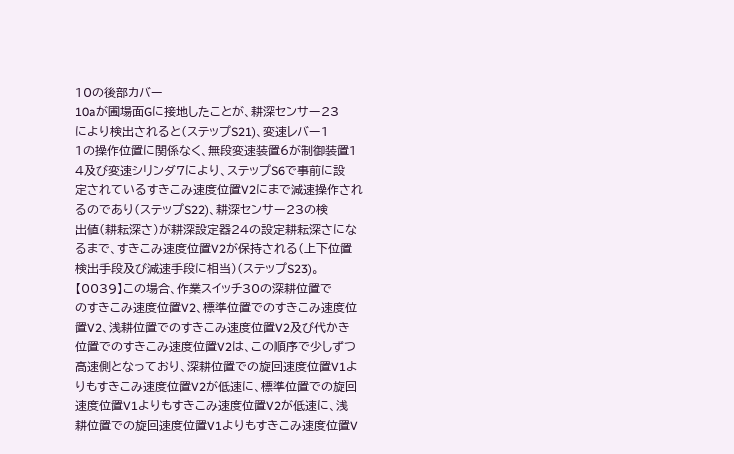10の後部カバー
10aが圃場面Gに接地したことが、耕深センサー23
により検出されると(ステップS21)、変速レバー1
1の操作位置に関係なく、無段変速装置6が制御装置1
4及び変速シリンダ7により、ステップS6で事前に設
定されているすきこみ速度位置V2にまで減速操作され
るのであり(ステップS22)、耕深センサー23の検
出値(耕耘深さ)が耕深設定器24の設定耕耘深さにな
るまで、すきこみ速度位置V2が保持される(上下位置
検出手段及び減速手段に相当)(ステップS23)。
【0039】この場合、作業スイッチ30の深耕位置で
のすきこみ速度位置V2、標準位置でのすきこみ速度位
置V2、浅耕位置でのすきこみ速度位置V2及び代かき
位置でのすきこみ速度位置V2は、この順序で少しずつ
高速側となっており、深耕位置での旋回速度位置V1よ
りもすきこみ速度位置V2が低速に、標準位置での旋回
速度位置V1よりもすきこみ速度位置V2が低速に、浅
耕位置での旋回速度位置V1よりもすきこみ速度位置V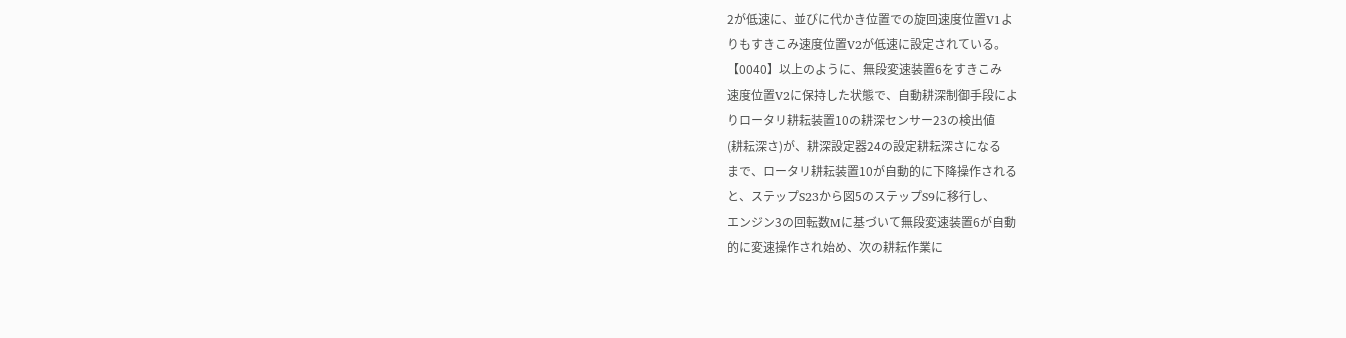2が低速に、並びに代かき位置での旋回速度位置V1よ
りもすきこみ速度位置V2が低速に設定されている。
【0040】以上のように、無段変速装置6をすきこみ
速度位置V2に保持した状態で、自動耕深制御手段によ
りロータリ耕耘装置10の耕深センサー23の検出値
(耕耘深さ)が、耕深設定器24の設定耕耘深さになる
まで、ロータリ耕耘装置10が自動的に下降操作される
と、ステップS23から図5のステップS9に移行し、
エンジン3の回転数Mに基づいて無段変速装置6が自動
的に変速操作され始め、次の耕耘作業に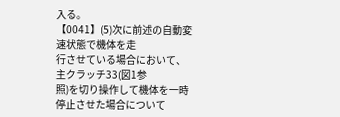入る。
【0041】(5)次に前述の自動変速状態で機体を走
行させている場合において、主クラッチ33(図1参
照)を切り操作して機体を一時停止させた場合について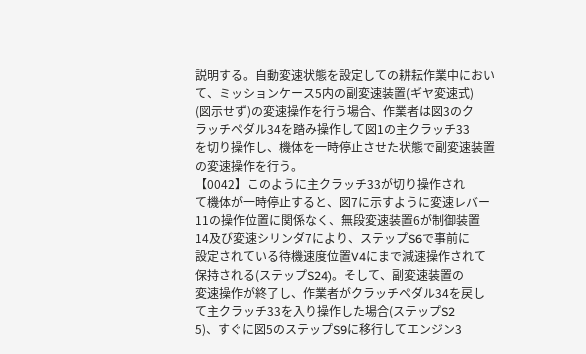説明する。自動変速状態を設定しての耕耘作業中におい
て、ミッションケース5内の副変速装置(ギヤ変速式)
(図示せず)の変速操作を行う場合、作業者は図3のク
ラッチペダル34を踏み操作して図1の主クラッチ33
を切り操作し、機体を一時停止させた状態で副変速装置
の変速操作を行う。
【0042】このように主クラッチ33が切り操作され
て機体が一時停止すると、図7に示すように変速レバー
11の操作位置に関係なく、無段変速装置6が制御装置
14及び変速シリンダ7により、ステップS6で事前に
設定されている待機速度位置V4にまで減速操作されて
保持される(ステップS24)。そして、副変速装置の
変速操作が終了し、作業者がクラッチペダル34を戻し
て主クラッチ33を入り操作した場合(ステップS2
5)、すぐに図5のステップS9に移行してエンジン3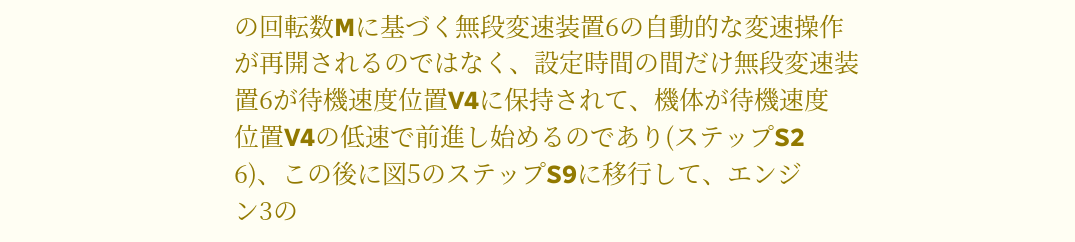の回転数Mに基づく無段変速装置6の自動的な変速操作
が再開されるのではなく、設定時間の間だけ無段変速装
置6が待機速度位置V4に保持されて、機体が待機速度
位置V4の低速で前進し始めるのであり(ステップS2
6)、この後に図5のステップS9に移行して、エンジ
ン3の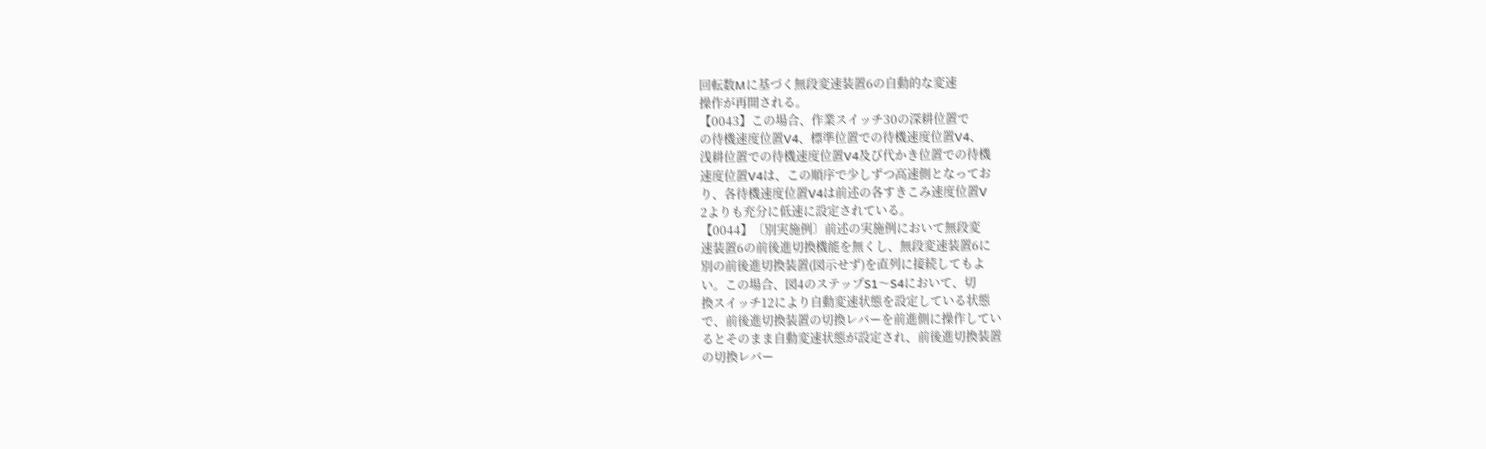回転数Mに基づく無段変速装置6の自動的な変速
操作が再開される。
【0043】この場合、作業スイッチ30の深耕位置で
の待機速度位置V4、標準位置での待機速度位置V4、
浅耕位置での待機速度位置V4及び代かき位置での待機
速度位置V4は、この順序で少しずつ高速側となってお
り、各待機速度位置V4は前述の各すきこみ速度位置V
2よりも充分に低速に設定されている。
【0044】〔別実施例〕前述の実施例において無段変
速装置6の前後進切換機能を無くし、無段変速装置6に
別の前後進切換装置(図示せず)を直列に接続してもよ
い。この場合、図4のステップS1〜S4において、切
換スイッチ12により自動変速状態を設定している状態
で、前後進切換装置の切換レバーを前進側に操作してい
るとそのまま自動変速状態が設定され、前後進切換装置
の切換レバー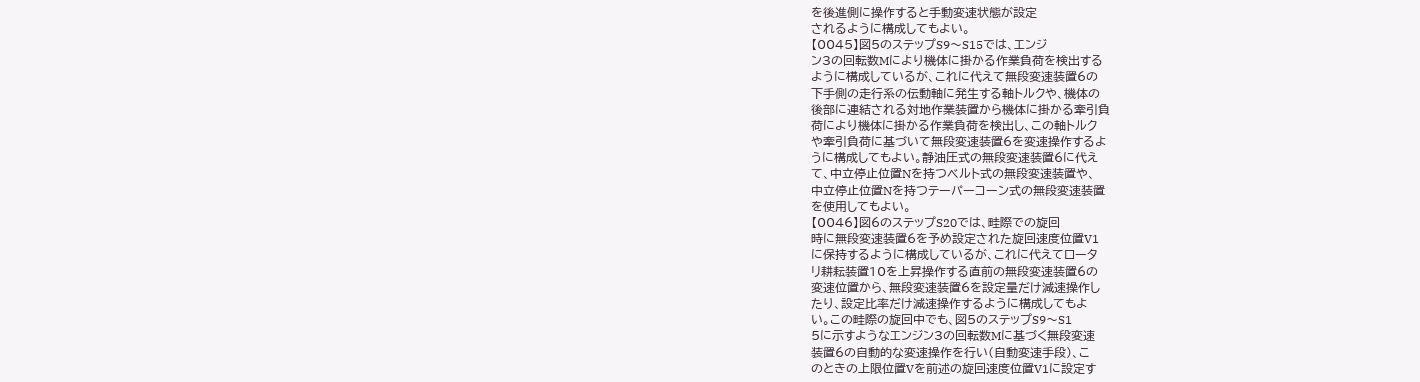を後進側に操作すると手動変速状態が設定
されるように構成してもよい。
【0045】図5のステップS9〜S15では、エンジ
ン3の回転数Mにより機体に掛かる作業負荷を検出する
ように構成しているが、これに代えて無段変速装置6の
下手側の走行系の伝動軸に発生する軸トルクや、機体の
後部に連結される対地作業装置から機体に掛かる牽引負
荷により機体に掛かる作業負荷を検出し、この軸トルク
や牽引負荷に基づいて無段変速装置6を変速操作するよ
うに構成してもよい。静油圧式の無段変速装置6に代え
て、中立停止位置Nを持つベルト式の無段変速装置や、
中立停止位置Nを持つテーパーコーン式の無段変速装置
を使用してもよい。
【0046】図6のステップS20では、畦際での旋回
時に無段変速装置6を予め設定された旋回速度位置V1
に保持するように構成しているが、これに代えてロータ
リ耕耘装置10を上昇操作する直前の無段変速装置6の
変速位置から、無段変速装置6を設定量だけ減速操作し
たり、設定比率だけ減速操作するように構成してもよ
い。この畦際の旋回中でも、図5のステップS9〜S1
5に示すようなエンジン3の回転数Mに基づく無段変速
装置6の自動的な変速操作を行い(自動変速手段)、こ
のときの上限位置Vを前述の旋回速度位置V1に設定す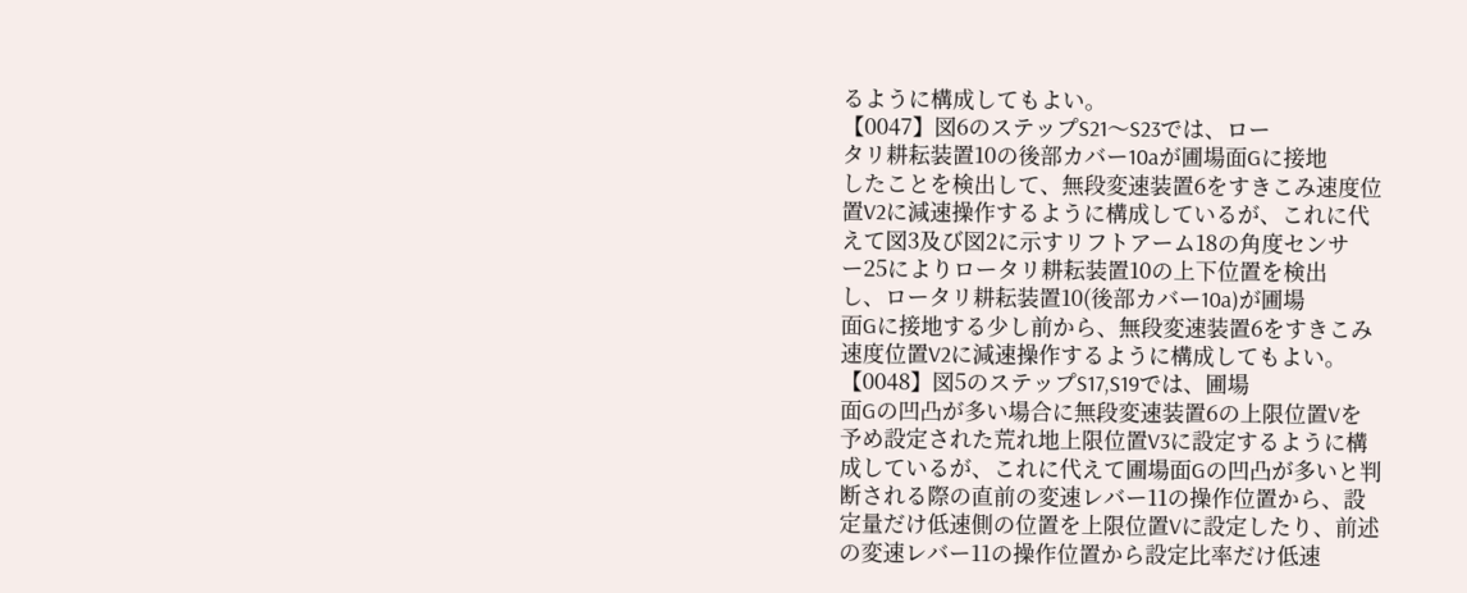るように構成してもよい。
【0047】図6のステップS21〜S23では、ロー
タリ耕耘装置10の後部カバー10aが圃場面Gに接地
したことを検出して、無段変速装置6をすきこみ速度位
置V2に減速操作するように構成しているが、これに代
えて図3及び図2に示すリフトアーム18の角度センサ
ー25によりロータリ耕耘装置10の上下位置を検出
し、ロータリ耕耘装置10(後部カバー10a)が圃場
面Gに接地する少し前から、無段変速装置6をすきこみ
速度位置V2に減速操作するように構成してもよい。
【0048】図5のステップS17,S19では、圃場
面Gの凹凸が多い場合に無段変速装置6の上限位置Vを
予め設定された荒れ地上限位置V3に設定するように構
成しているが、これに代えて圃場面Gの凹凸が多いと判
断される際の直前の変速レバー11の操作位置から、設
定量だけ低速側の位置を上限位置Vに設定したり、前述
の変速レバー11の操作位置から設定比率だけ低速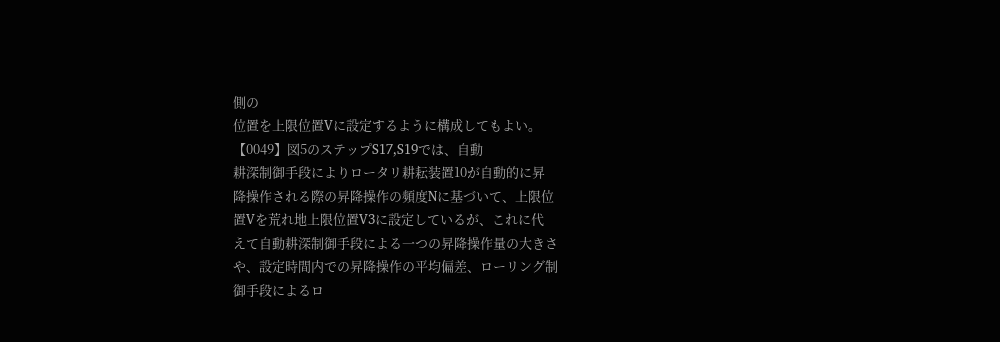側の
位置を上限位置Vに設定するように構成してもよい。
【0049】図5のステップS17,S19では、自動
耕深制御手段によりロータリ耕耘装置10が自動的に昇
降操作される際の昇降操作の頻度Nに基づいて、上限位
置Vを荒れ地上限位置V3に設定しているが、これに代
えて自動耕深制御手段による一つの昇降操作量の大きさ
や、設定時間内での昇降操作の平均偏差、ローリング制
御手段によるロ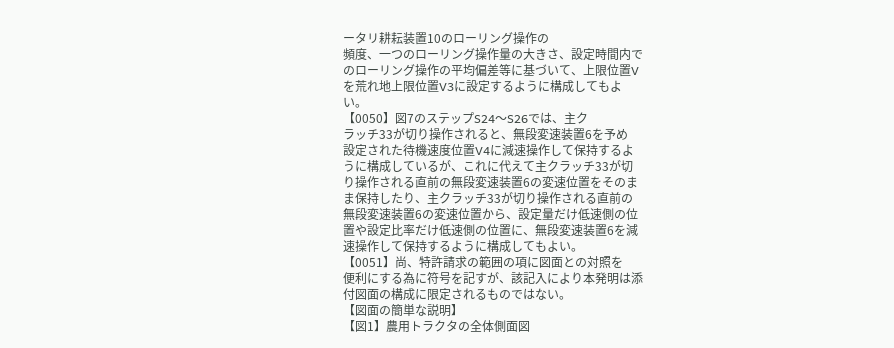ータリ耕耘装置10のローリング操作の
頻度、一つのローリング操作量の大きさ、設定時間内で
のローリング操作の平均偏差等に基づいて、上限位置V
を荒れ地上限位置V3に設定するように構成してもよ
い。
【0050】図7のステップS24〜S26では、主ク
ラッチ33が切り操作されると、無段変速装置6を予め
設定された待機速度位置V4に減速操作して保持するよ
うに構成しているが、これに代えて主クラッチ33が切
り操作される直前の無段変速装置6の変速位置をそのま
ま保持したり、主クラッチ33が切り操作される直前の
無段変速装置6の変速位置から、設定量だけ低速側の位
置や設定比率だけ低速側の位置に、無段変速装置6を減
速操作して保持するように構成してもよい。
【0051】尚、特許請求の範囲の項に図面との対照を
便利にする為に符号を記すが、該記入により本発明は添
付図面の構成に限定されるものではない。
【図面の簡単な説明】
【図1】農用トラクタの全体側面図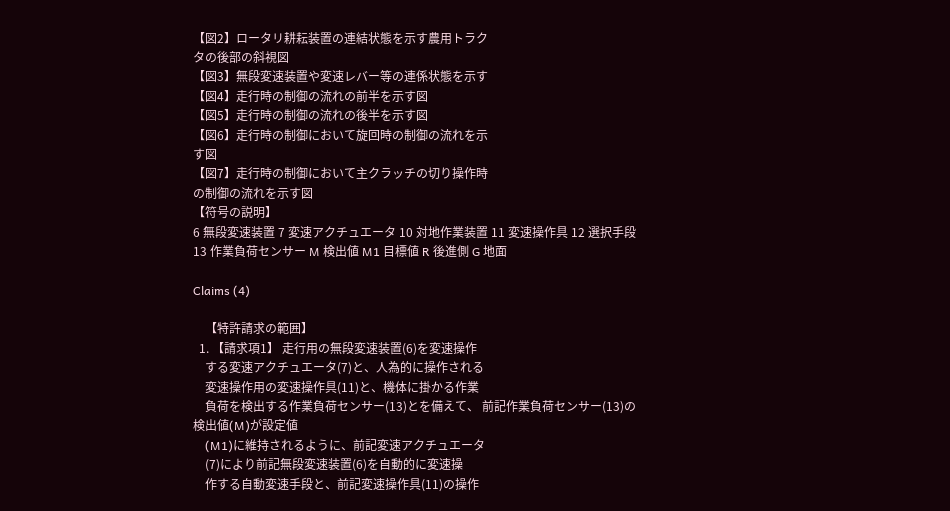【図2】ロータリ耕耘装置の連結状態を示す農用トラク
タの後部の斜視図
【図3】無段変速装置や変速レバー等の連係状態を示す
【図4】走行時の制御の流れの前半を示す図
【図5】走行時の制御の流れの後半を示す図
【図6】走行時の制御において旋回時の制御の流れを示
す図
【図7】走行時の制御において主クラッチの切り操作時
の制御の流れを示す図
【符号の説明】
6 無段変速装置 7 変速アクチュエータ 10 対地作業装置 11 変速操作具 12 選択手段 13 作業負荷センサー M 検出値 M1 目標値 R 後進側 G 地面

Claims (4)

    【特許請求の範囲】
  1. 【請求項1】 走行用の無段変速装置(6)を変速操作
    する変速アクチュエータ(7)と、人為的に操作される
    変速操作用の変速操作具(11)と、機体に掛かる作業
    負荷を検出する作業負荷センサー(13)とを備えて、 前記作業負荷センサー(13)の検出値(M)が設定値
    (M1)に維持されるように、前記変速アクチュエータ
    (7)により前記無段変速装置(6)を自動的に変速操
    作する自動変速手段と、前記変速操作具(11)の操作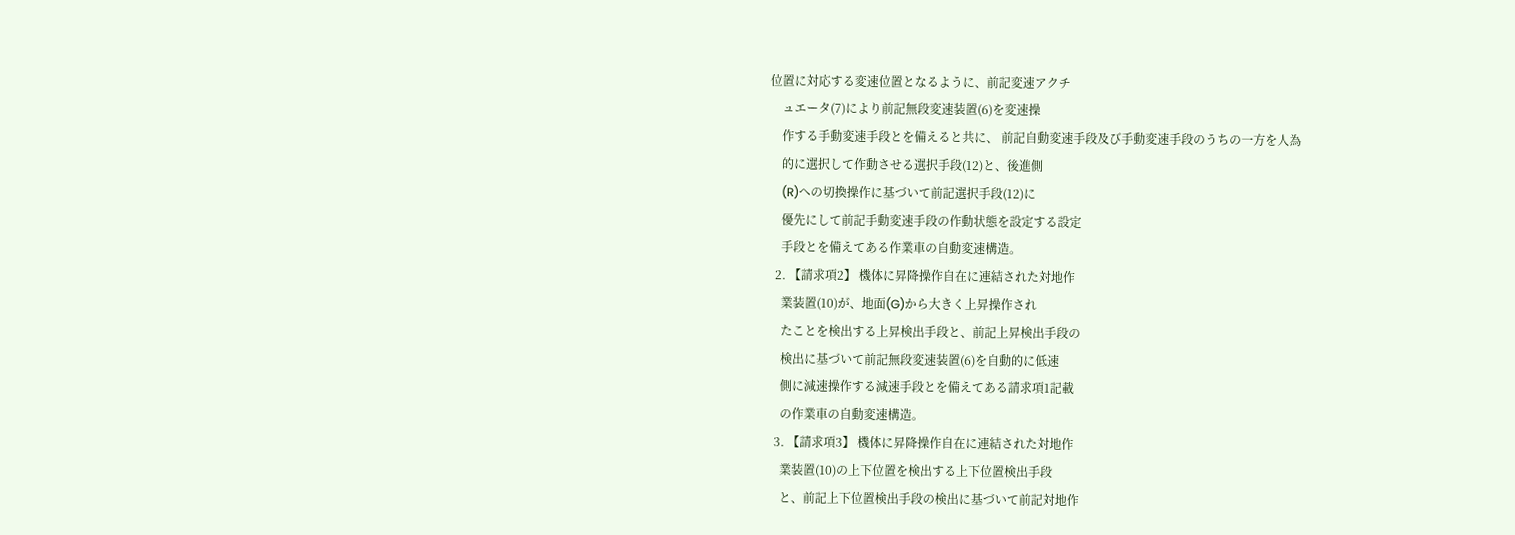位置に対応する変速位置となるように、前記変速アクチ
    ュエータ(7)により前記無段変速装置(6)を変速操
    作する手動変速手段とを備えると共に、 前記自動変速手段及び手動変速手段のうちの一方を人為
    的に選択して作動させる選択手段(12)と、後進側
    (R)への切換操作に基づいて前記選択手段(12)に
    優先にして前記手動変速手段の作動状態を設定する設定
    手段とを備えてある作業車の自動変速構造。
  2. 【請求項2】 機体に昇降操作自在に連結された対地作
    業装置(10)が、地面(G)から大きく上昇操作され
    たことを検出する上昇検出手段と、前記上昇検出手段の
    検出に基づいて前記無段変速装置(6)を自動的に低速
    側に減速操作する減速手段とを備えてある請求項1記載
    の作業車の自動変速構造。
  3. 【請求項3】 機体に昇降操作自在に連結された対地作
    業装置(10)の上下位置を検出する上下位置検出手段
    と、前記上下位置検出手段の検出に基づいて前記対地作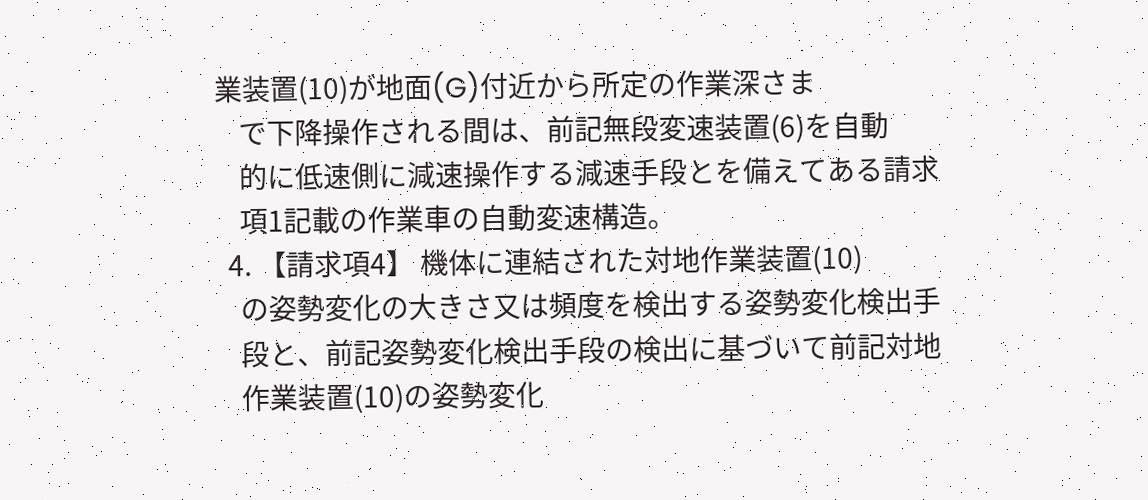業装置(10)が地面(G)付近から所定の作業深さま
    で下降操作される間は、前記無段変速装置(6)を自動
    的に低速側に減速操作する減速手段とを備えてある請求
    項1記載の作業車の自動変速構造。
  4. 【請求項4】 機体に連結された対地作業装置(10)
    の姿勢変化の大きさ又は頻度を検出する姿勢変化検出手
    段と、前記姿勢変化検出手段の検出に基づいて前記対地
    作業装置(10)の姿勢変化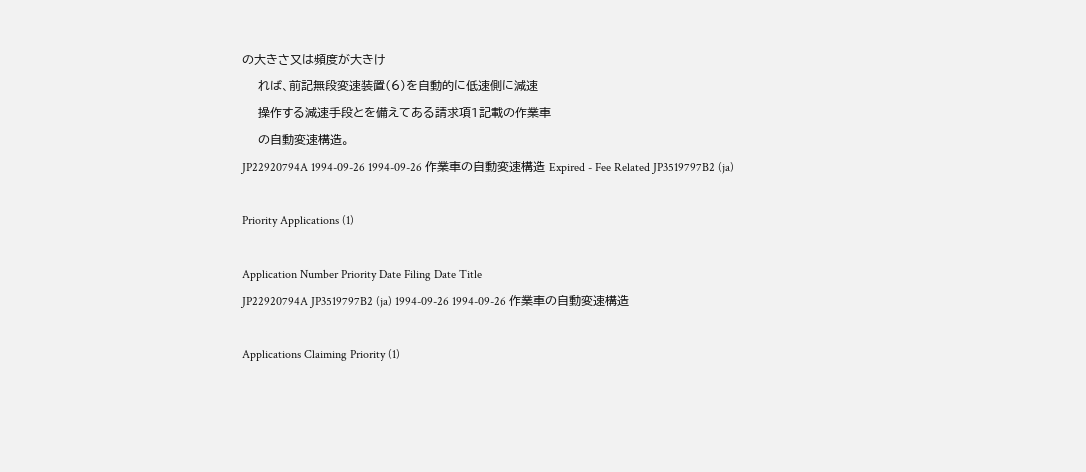の大きさ又は頻度が大きけ
    れば、前記無段変速装置(6)を自動的に低速側に減速
    操作する減速手段とを備えてある請求項1記載の作業車
    の自動変速構造。
JP22920794A 1994-09-26 1994-09-26 作業車の自動変速構造 Expired - Fee Related JP3519797B2 (ja)

Priority Applications (1)

Application Number Priority Date Filing Date Title
JP22920794A JP3519797B2 (ja) 1994-09-26 1994-09-26 作業車の自動変速構造

Applications Claiming Priority (1)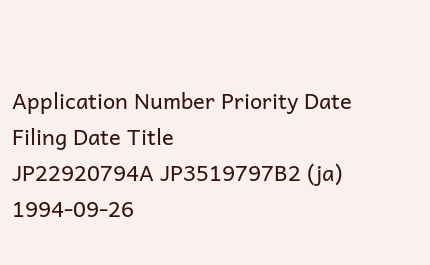Application Number Priority Date Filing Date Title
JP22920794A JP3519797B2 (ja) 1994-09-26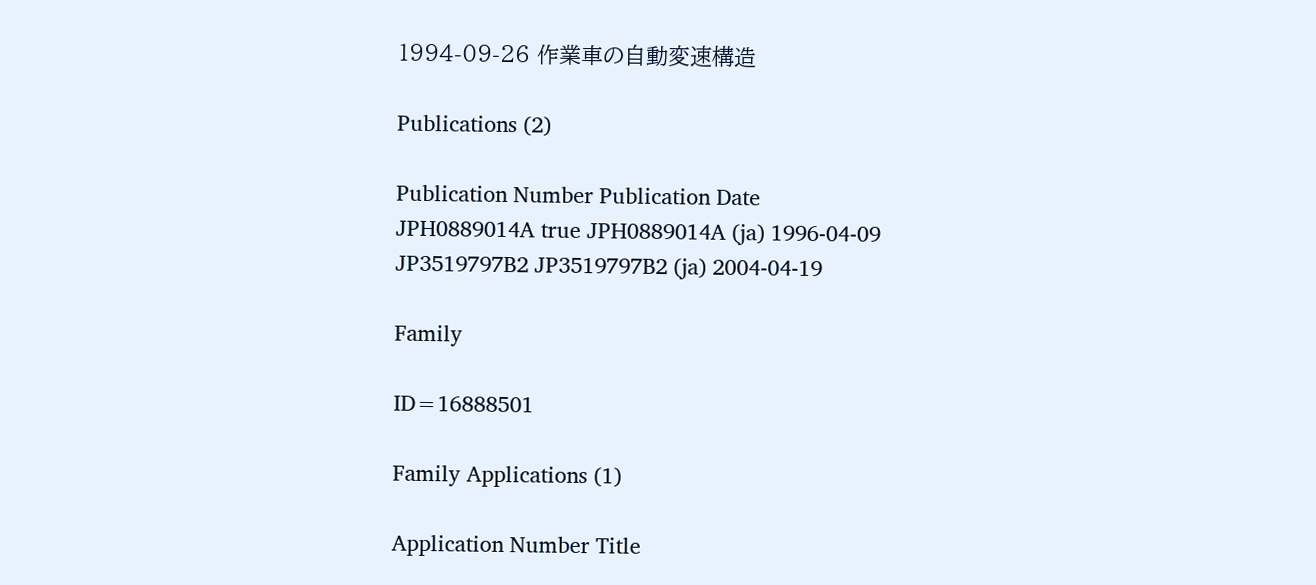1994-09-26 作業車の自動変速構造

Publications (2)

Publication Number Publication Date
JPH0889014A true JPH0889014A (ja) 1996-04-09
JP3519797B2 JP3519797B2 (ja) 2004-04-19

Family

ID=16888501

Family Applications (1)

Application Number Title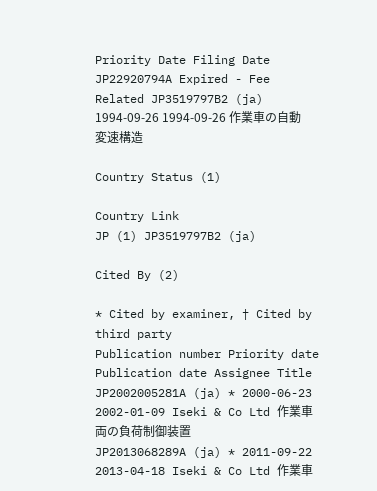Priority Date Filing Date
JP22920794A Expired - Fee Related JP3519797B2 (ja) 1994-09-26 1994-09-26 作業車の自動変速構造

Country Status (1)

Country Link
JP (1) JP3519797B2 (ja)

Cited By (2)

* Cited by examiner, † Cited by third party
Publication number Priority date Publication date Assignee Title
JP2002005281A (ja) * 2000-06-23 2002-01-09 Iseki & Co Ltd 作業車両の負荷制御装置
JP2013068289A (ja) * 2011-09-22 2013-04-18 Iseki & Co Ltd 作業車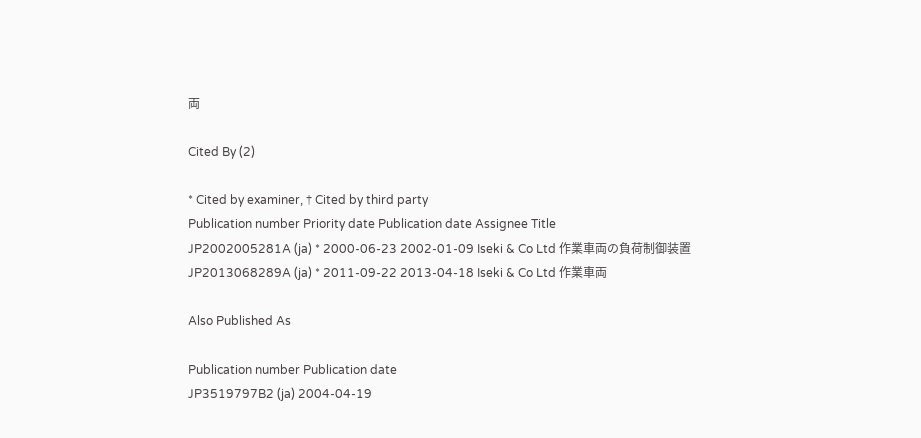両

Cited By (2)

* Cited by examiner, † Cited by third party
Publication number Priority date Publication date Assignee Title
JP2002005281A (ja) * 2000-06-23 2002-01-09 Iseki & Co Ltd 作業車両の負荷制御装置
JP2013068289A (ja) * 2011-09-22 2013-04-18 Iseki & Co Ltd 作業車両

Also Published As

Publication number Publication date
JP3519797B2 (ja) 2004-04-19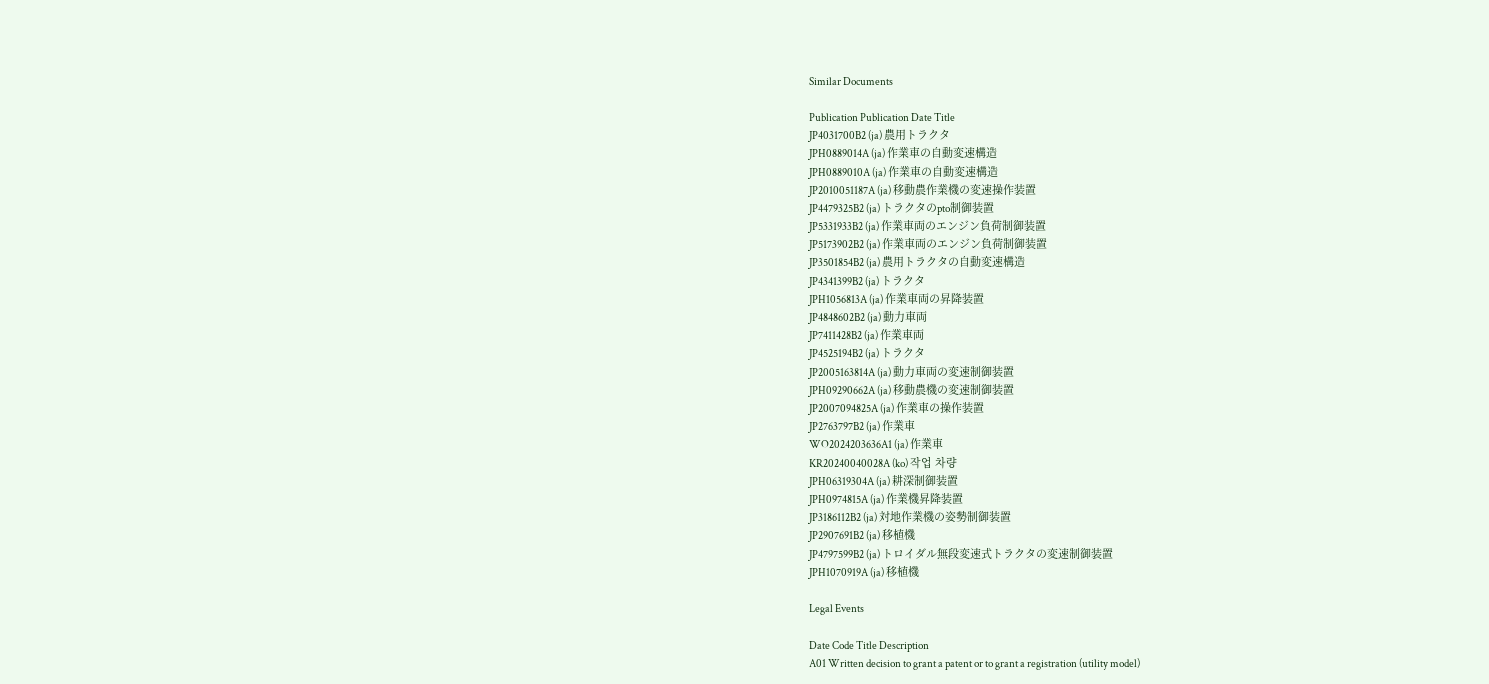Similar Documents

Publication Publication Date Title
JP4031700B2 (ja) 農用トラクタ
JPH0889014A (ja) 作業車の自動変速構造
JPH0889010A (ja) 作業車の自動変速構造
JP2010051187A (ja) 移動農作業機の変速操作装置
JP4479325B2 (ja) トラクタのpto制御装置
JP5331933B2 (ja) 作業車両のエンジン負荷制御装置
JP5173902B2 (ja) 作業車両のエンジン負荷制御装置
JP3501854B2 (ja) 農用トラクタの自動変速構造
JP4341399B2 (ja) トラクタ
JPH1056813A (ja) 作業車両の昇降装置
JP4848602B2 (ja) 動力車両
JP7411428B2 (ja) 作業車両
JP4525194B2 (ja) トラクタ
JP2005163814A (ja) 動力車両の変速制御装置
JPH09290662A (ja) 移動農機の変速制御装置
JP2007094825A (ja) 作業車の操作装置
JP2763797B2 (ja) 作業車
WO2024203636A1 (ja) 作業車
KR20240040028A (ko) 작업 차량
JPH06319304A (ja) 耕深制御装置
JPH0974815A (ja) 作業機昇降装置
JP3186112B2 (ja) 対地作業機の姿勢制御装置
JP2907691B2 (ja) 移植機
JP4797599B2 (ja) トロイダル無段変速式トラクタの変速制御装置
JPH1070919A (ja) 移植機

Legal Events

Date Code Title Description
A01 Written decision to grant a patent or to grant a registration (utility model)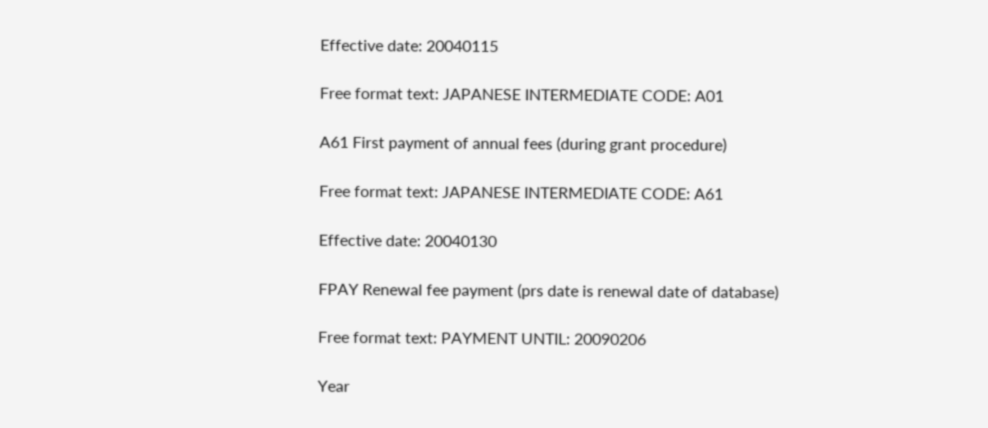Effective date: 20040115

Free format text: JAPANESE INTERMEDIATE CODE: A01

A61 First payment of annual fees (during grant procedure)

Free format text: JAPANESE INTERMEDIATE CODE: A61

Effective date: 20040130

FPAY Renewal fee payment (prs date is renewal date of database)

Free format text: PAYMENT UNTIL: 20090206

Year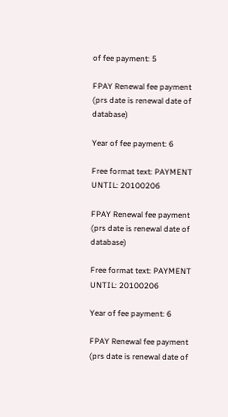of fee payment: 5

FPAY Renewal fee payment (prs date is renewal date of database)

Year of fee payment: 6

Free format text: PAYMENT UNTIL: 20100206

FPAY Renewal fee payment (prs date is renewal date of database)

Free format text: PAYMENT UNTIL: 20100206

Year of fee payment: 6

FPAY Renewal fee payment (prs date is renewal date of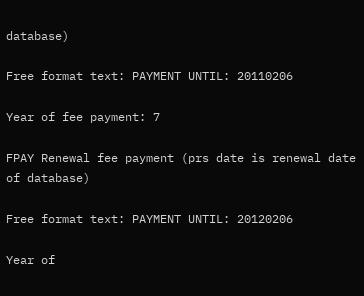database)

Free format text: PAYMENT UNTIL: 20110206

Year of fee payment: 7

FPAY Renewal fee payment (prs date is renewal date of database)

Free format text: PAYMENT UNTIL: 20120206

Year of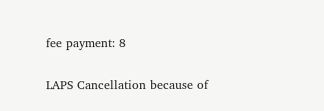fee payment: 8

LAPS Cancellation because of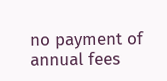no payment of annual fees